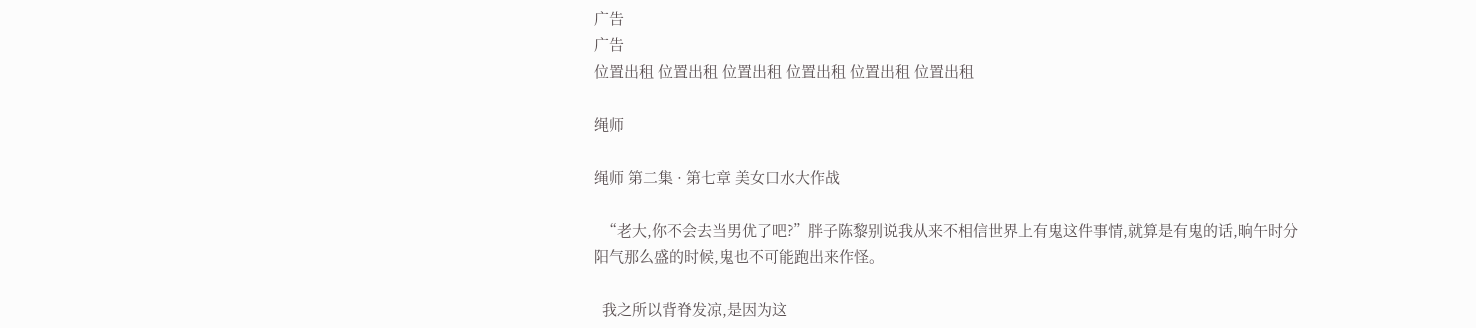广告
广告
位置出租 位置出租 位置出租 位置出租 位置出租 位置出租

绳师

绳师 第二集 · 第七章 美女口水大作战

  “老大,你不会去当男优了吧?”胖子陈黎别说我从来不相信世界上有鬼这件事情,就算是有鬼的话,晌午时分阳气那么盛的时候,鬼也不可能跑出来作怪。

  我之所以背脊发凉,是因为这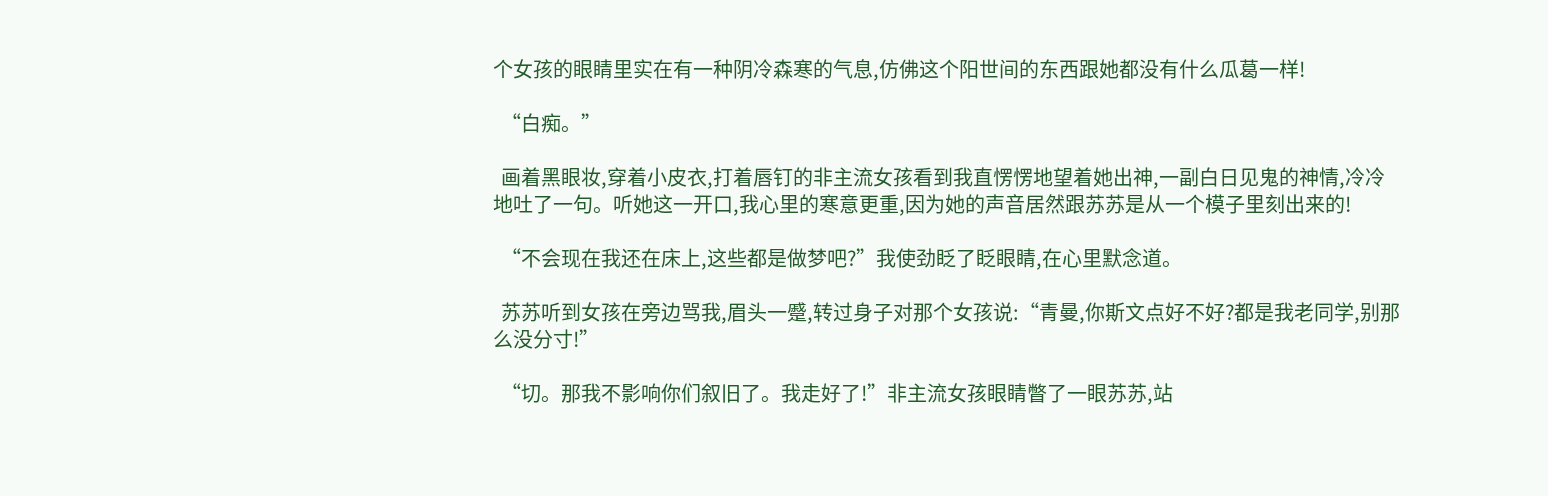个女孩的眼睛里实在有一种阴冷森寒的气息,仿佛这个阳世间的东西跟她都没有什么瓜葛一样!

  “白痴。”

  画着黑眼妆,穿着小皮衣,打着唇钉的非主流女孩看到我直愣愣地望着她出神,一副白日见鬼的神情,冷冷地吐了一句。听她这一开口,我心里的寒意更重,因为她的声音居然跟苏苏是从一个模子里刻出来的!

  “不会现在我还在床上,这些都是做梦吧?”我使劲眨了眨眼睛,在心里默念道。

  苏苏听到女孩在旁边骂我,眉头一蹙,转过身子对那个女孩说:“青曼,你斯文点好不好?都是我老同学,别那么没分寸!”

  “切。那我不影响你们叙旧了。我走好了!”非主流女孩眼睛瞥了一眼苏苏,站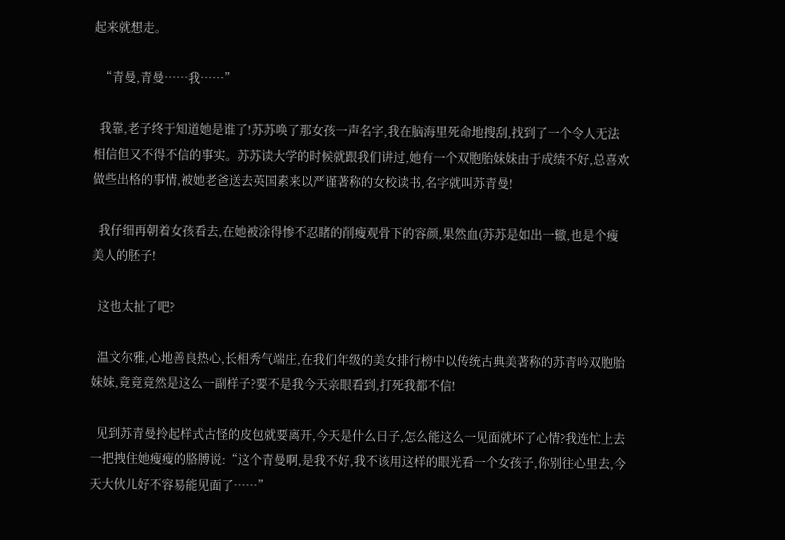起来就想走。

  “青曼,青曼……我……”

  我靠,老子终于知道她是谁了!苏苏唤了那女孩一声名字,我在脑海里死命地搜刮,找到了一个令人无法相信但又不得不信的事实。苏苏读大学的时候就跟我们讲过,她有一个双胞胎妹妹由于成绩不好,总喜欢做些出格的事情,被她老爸送去英国素来以严谨著称的女校读书,名字就叫苏青曼!

  我仔细再朝着女孩看去,在她被涂得惨不忍睹的削瘦观骨下的容颜,果然血(苏苏是如出一辙,也是个瘦美人的胚子!

  这也太扯了吧?

  温文尔雅,心地善良热心,长相秀气端庄,在我们年级的美女排行榜中以传统古典美著称的苏青吟双胞胎妹妹,竟竟竟然是这么一副样子?要不是我今天亲眼看到,打死我都不信!

  见到苏青曼拎起样式古怪的皮包就要离开,今天是什么日子,怎么能这么一见面就坏了心情?我连忙上去一把拽住她瘦瘦的胳膊说:“这个青曼啊,是我不好,我不该用这样的眼光看一个女孩子,你别往心里去,今天大伙儿好不容易能见面了……”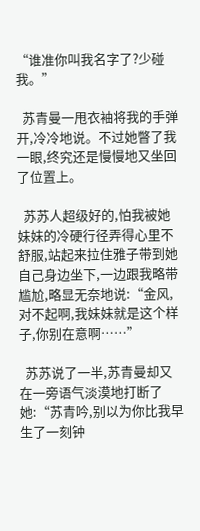“谁准你叫我名字了?少碰我。”

  苏青曼一甩衣袖将我的手弹开,冷冷地说。不过她瞥了我一眼,终究还是慢慢地又坐回了位置上。

  苏苏人超级好的,怕我被她妹妹的冷硬行径弄得心里不舒服,站起来拉住雅子带到她自己身边坐下,一边跟我略带尴尬,略显无奈地说:“金风,对不起啊,我妹妹就是这个样子,你别在意啊……”

  苏苏说了一半,苏青曼却又在一旁语气淡漠地打断了她:“苏青吟,别以为你比我早生了一刻钟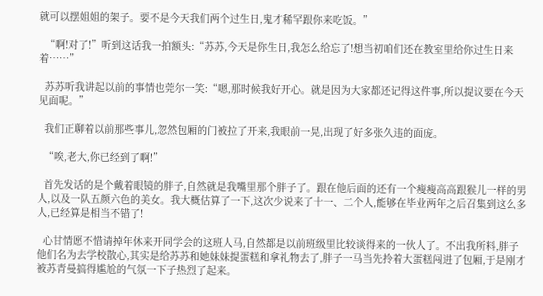就可以摆姐姐的架子。要不是今天我们两个过生日,鬼才稀罕跟你来吃饭。”

  “啊!对了!”听到这话我一拍额头:“苏苏,今天是你生日,我怎么给忘了!想当初咱们还在教室里给你过生日来着……”

  苏苏听我讲起以前的事情也莞尔一笑:“嗯,那时候我好开心。就是因为大家都还记得这件事,所以提议要在今天见面呢。”

  我们正聊着以前那些事儿,忽然包厢的门被拉了开来,我眼前一晃,出现了好多张久违的面庞。

  “唉,老大,你已经到了啊!”

  首先发话的是个戴着眼镜的胖子,自然就是我嘴里那个胖子了。跟在他后面的还有一个瘦瘦高高跟猴儿一样的男人,以及一队五颜六色的美女。我大概估算了一下,这次少说来了十一、二个人,能够在毕业两年之后召集到这么多人,已经算是相当不错了!

  心甘情愿不惜请掉年休来开同学会的这班人马,自然都是以前班级里比较谈得来的一伙人了。不出我所料,胖子他们名为去学校散心,其实是给苏苏和她妹妹提蛋糕和拿礼物去了,胖子一马当先拎着大蛋糕闯进了包厢,于是刚才被苏青曼搞得尴尬的气氛一下子热烈了起来。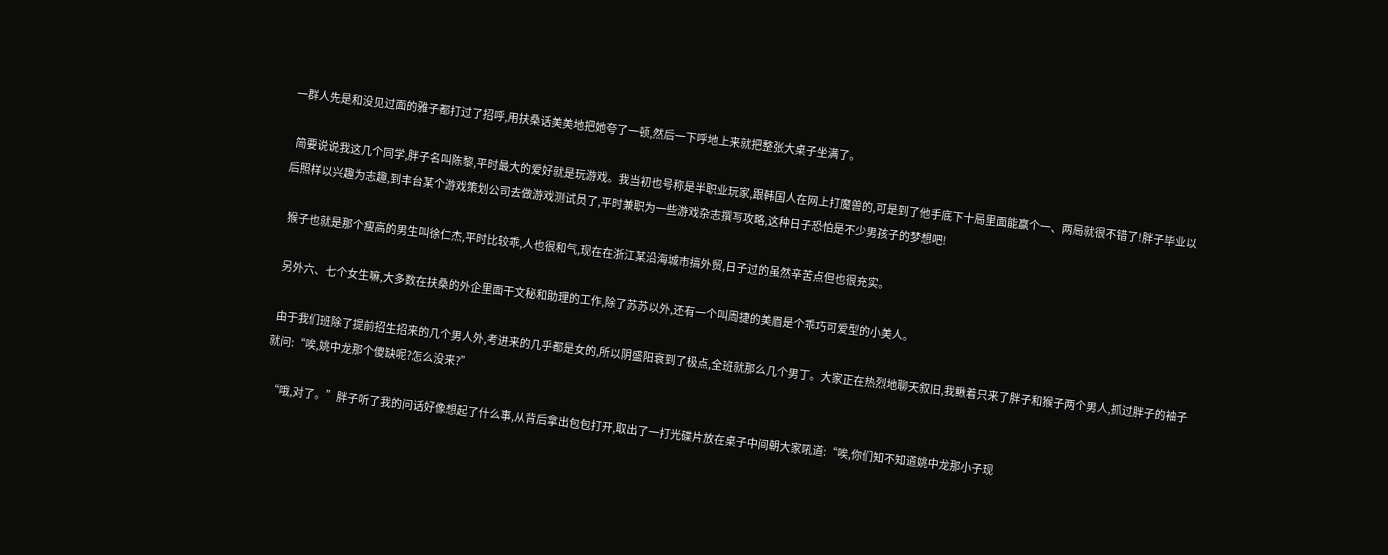一群人先是和没见过面的雅子都打过了招呼,用扶桑话美美地把她夸了一顿,然后一下呼地上来就把整张大桌子坐满了。

  简要说说我这几个同学,胖子名叫陈黎,平时最大的爱好就是玩游戏。我当初也号称是半职业玩家,跟韩国人在网上打魔兽的,可是到了他手底下十局里面能赢个一、两局就很不错了!胖子毕业以后照样以兴趣为志趣,到丰台某个游戏策划公司去做游戏测试员了,平时兼职为一些游戏杂志撰写攻略,这种日子恐怕是不少男孩子的梦想吧!

  猴子也就是那个瘦高的男生叫徐仁杰,平时比较乖,人也很和气,现在在浙江某沿海城市搞外贸,日子过的虽然辛苦点但也很充实。

  另外六、七个女生嘛,大多数在扶桑的外企里面干文秘和助理的工作,除了苏苏以外,还有一个叫周捷的美眉是个乖巧可爱型的小美人。

  由于我们班除了提前招生招来的几个男人外,考进来的几乎都是女的,所以阴盛阳衰到了极点,全班就那么几个男丁。大家正在热烈地聊天叙旧,我鳅着只来了胖子和猴子两个男人,抓过胖子的袖子就问:“唉,姚中龙那个傻缺呢?怎么没来?”

  “哦,对了。”胖子听了我的问话好像想起了什么事,从背后拿出包包打开,取出了一打光碟片放在桌子中间朝大家吼道:“唉,你们知不知道姚中龙那小子现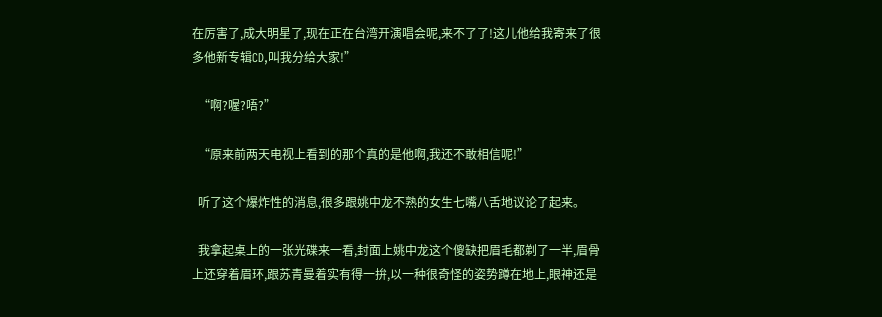在厉害了,成大明星了,现在正在台湾开演唱会呢,来不了了!这儿他给我寄来了很多他新专辑CD,叫我分给大家!”

  “啊?喔?唔?”

  “原来前两天电视上看到的那个真的是他啊,我还不敢相信呢!”

  听了这个爆炸性的消息,很多跟姚中龙不熟的女生七嘴八舌地议论了起来。

  我拿起桌上的一张光碟来一看,封面上姚中龙这个傻缺把眉毛都剃了一半,眉骨上还穿着眉环,跟苏青曼着实有得一拚,以一种很奇怪的姿势蹲在地上,眼神还是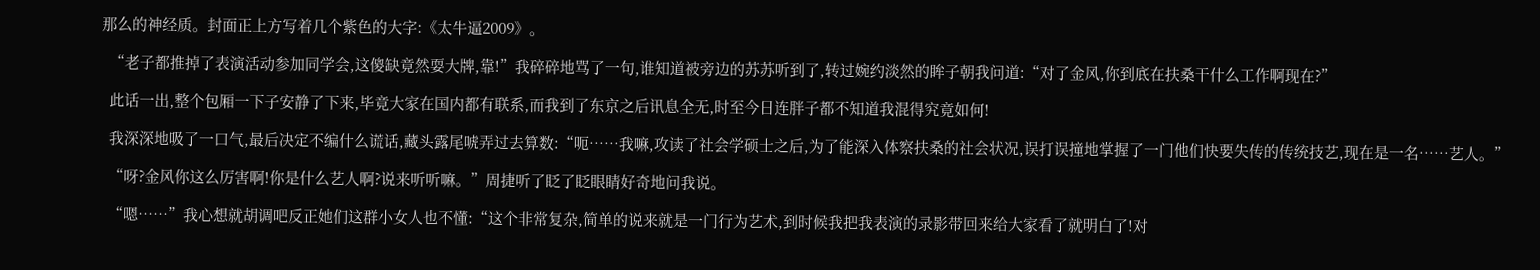那么的神经质。封面正上方写着几个紫色的大字:《太牛逼2009》。

  “老子都推掉了表演活动参加同学会,这傻缺竟然耍大牌,靠!”我碎碎地骂了一句,谁知道被旁边的苏苏听到了,转过婉约淡然的眸子朝我问道:“对了金风,你到底在扶桑干什么工作啊现在?”

  此话一出,整个包厢一下子安静了下来,毕竟大家在国内都有联系,而我到了东京之后讯息全无,时至今日连胖子都不知道我混得究竟如何!

  我深深地吸了一口气,最后决定不编什么谎话,藏头露尾唬弄过去算数:“呃……我嘛,攻读了社会学硕士之后,为了能深入体察扶桑的社会状况,误打误撞地掌握了一门他们快要失传的传统技艺,现在是一名……艺人。”

  “呀?金风你这么厉害啊!你是什么艺人啊?说来听听嘛。”周捷听了眨了眨眼睛好奇地问我说。

  “嗯……”我心想就胡调吧反正她们这群小女人也不懂:“这个非常复杂,简单的说来就是一门行为艺术,到时候我把我表演的录影带回来给大家看了就明白了!对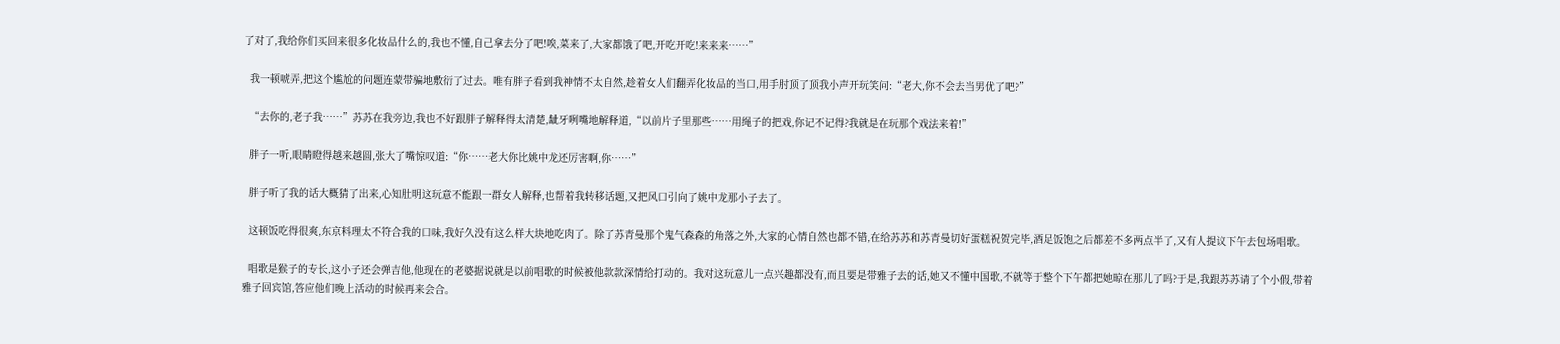了对了,我给你们买回来很多化妆品什么的,我也不懂,自己拿去分了吧!唉,菜来了,大家都饿了吧,开吃开吃!来来来……”

  我一顿唬弄,把这个尴尬的问题连蒙带骗地敷衍了过去。唯有胖子看到我神情不太自然,趁着女人们翻弄化妆品的当口,用手肘顶了顶我小声开玩笑问:“老大,你不会去当男优了吧?”

  “去你的,老子我……”苏苏在我旁边,我也不好跟胖子解释得太清楚,龇牙咧嘴地解释道,“以前片子里那些……用绳子的把戏,你记不记得?我就是在玩那个戏法来着!”

  胖子一听,眼睛瞪得越来越圆,张大了嘴惊叹道:“你……老大你比姚中龙还厉害啊,你……”

  胖子听了我的话大概猜了出来,心知肚明这玩意不能跟一群女人解释,也帮着我转移话题,又把风口引向了姚中龙那小子去了。

  这顿饭吃得很爽,东京料理太不符合我的口味,我好久没有这么样大块地吃肉了。除了苏青曼那个鬼气森森的角落之外,大家的心情自然也都不错,在给苏苏和苏青曼切好蛋糕祝贺完毕,酒足饭饱之后都差不多两点半了,又有人提议下午去包场唱歌。

  唱歌是猴子的专长,这小子还会弹吉他,他现在的老婆据说就是以前唱歌的时候被他款款深情给打动的。我对这玩意儿一点兴趣都没有,而且要是带雅子去的话,她又不懂中国歌,不就等于整个下午都把她晾在那儿了吗?于是,我跟苏苏请了个小假,带着雅子回宾馆,答应他们晚上活动的时候再来会合。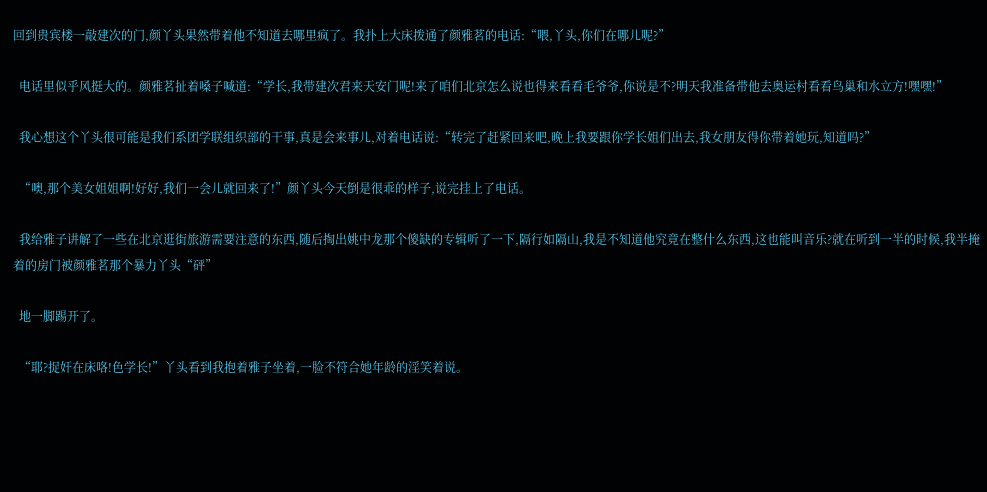回到贵宾楼一敲建次的门,颜丫头果然带着他不知道去哪里疯了。我扑上大床拨通了颜雅茗的电话:“喂,丫头,你们在哪儿呢?”

  电话里似乎风挺大的。颜雅茗扯着嗓子喊道:“学长,我带建次君来天安门呢!来了咱们北京怎么说也得来看看毛爷爷,你说是不?明天我准备带他去奥运村看看鸟巢和水立方!嘿嘿!”

  我心想这个丫头很可能是我们系团学联组织部的干事,真是会来事儿,对着电话说:“转完了赶紧回来吧,晚上我要跟你学长姐们出去,我女朋友得你带着她玩,知道吗?”

  “噢,那个美女姐姐啊!好好,我们一会儿就回来了!”颜丫头今天倒是很乖的样子,说完挂上了电话。

  我给雅子讲解了一些在北京逛街旅游需要注意的东西,随后掏出姚中龙那个傻缺的专辑听了一下,隔行如隔山,我是不知道他究竟在整什么东西,这也能叫音乐?就在听到一半的时候,我半掩着的房门被颜雅茗那个暴力丫头“砰”

  地一脚踢开了。

  “耶?捉奸在床咯!色学长!”丫头看到我抱着雅子坐着,一脸不符合她年龄的淫笑着说。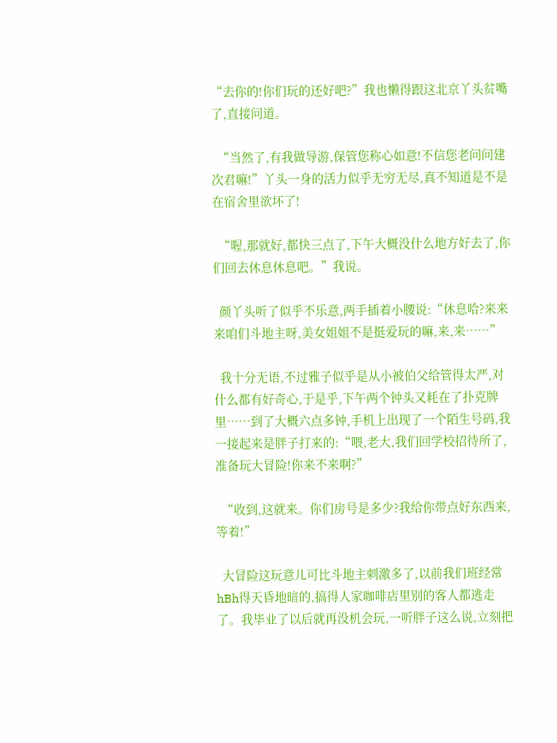“去你的!你们玩的还好吧?”我也懒得跟这北京丫头贫嘴了,直接问道。

  “当然了,有我做导游,保管您称心如意!不信您老问问建次君嘛!”丫头一身的活力似乎无穷无尽,真不知道是不是在宿舍里欲坏了!

  “喔,那就好,都快三点了,下午大概没什么地方好去了,你们回去休息休息吧。”我说。

  颜丫头听了似乎不乐意,两手插着小腰说:“休息哈?来来来咱们斗地主呀,美女姐姐不是挺爱玩的嘛,来,来……”

  我十分无语,不过雅子似乎是从小被伯父给管得太严,对什么都有好奇心,于是乎,下午两个钟头又耗在了扑克牌里……到了大概六点多钟,手机上出现了一个陌生号码,我一接起来是胖子打来的:“喂,老大,我们回学校招待所了,准备玩大冒险!你来不来啊?”

  “收到,这就来。你们房号是多少?我给你带点好东西来,等着!”

  大冒险这玩意儿可比斗地主刺激多了,以前我们班经常hBh得天昏地暗的,搞得人家咖啡店里别的客人都逃走了。我毕业了以后就再没机会玩,一听胖子这么说,立刻把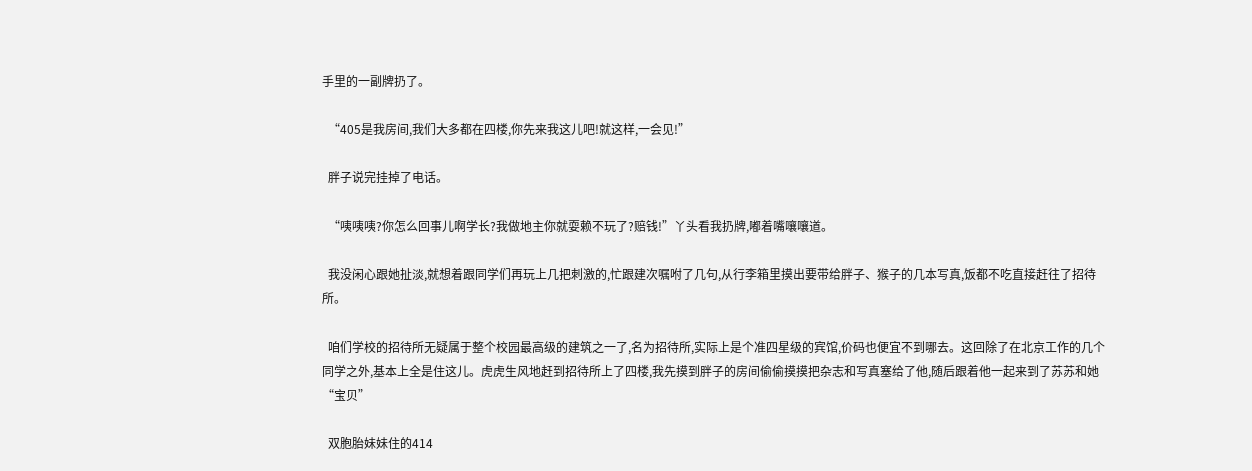手里的一副牌扔了。

  “405是我房间,我们大多都在四楼,你先来我这儿吧!就这样,一会见!”

  胖子说完挂掉了电话。

  “咦咦咦?你怎么回事儿啊学长?我做地主你就耍赖不玩了?赔钱!”丫头看我扔牌,嘟着嘴嚷嚷道。

  我没闲心跟她扯淡,就想着跟同学们再玩上几把刺激的,忙跟建次嘱咐了几句,从行李箱里摸出要带给胖子、猴子的几本写真,饭都不吃直接赶往了招待所。

  咱们学校的招待所无疑属于整个校园最高级的建筑之一了,名为招待所,实际上是个准四星级的宾馆,价码也便宜不到哪去。这回除了在北京工作的几个同学之外,基本上全是住这儿。虎虎生风地赶到招待所上了四楼,我先摸到胖子的房间偷偷摸摸把杂志和写真塞给了他,随后跟着他一起来到了苏苏和她“宝贝”

  双胞胎妹妹住的414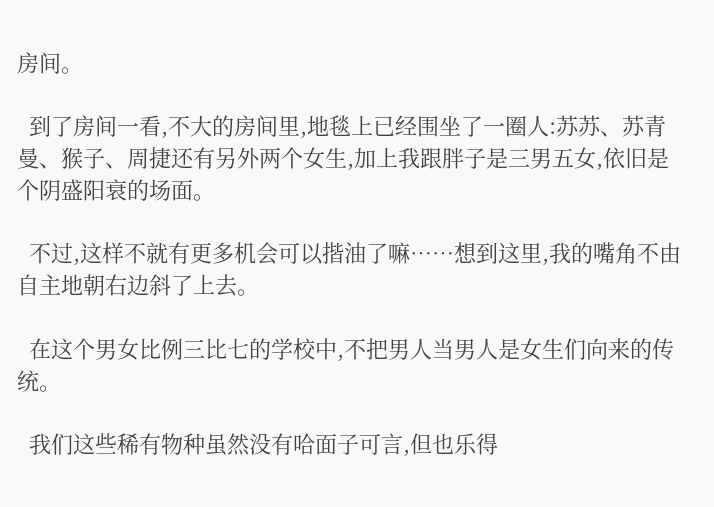房间。

  到了房间一看,不大的房间里,地毯上已经围坐了一圈人:苏苏、苏青曼、猴子、周捷还有另外两个女生,加上我跟胖子是三男五女,依旧是个阴盛阳衰的场面。

  不过,这样不就有更多机会可以揩油了嘛……想到这里,我的嘴角不由自主地朝右边斜了上去。

  在这个男女比例三比七的学校中,不把男人当男人是女生们向来的传统。

  我们这些稀有物种虽然没有哈面子可言,但也乐得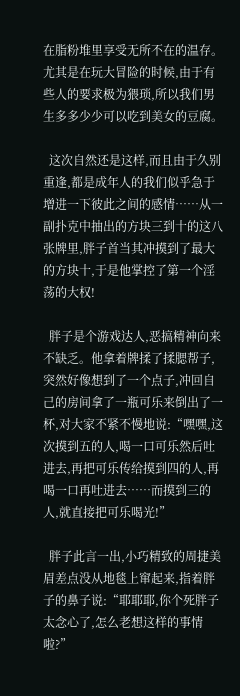在脂粉堆里享受无所不在的温存。尤其是在玩大冒险的时候,由于有些人的要求极为猥琐,所以我们男生多多少少可以吃到美女的豆腐。

  这次自然还是这样,而且由于久别重逢,都是成年人的我们似乎急于增进一下彼此之间的感情……从一副扑克中抽出的方块三到十的这八张牌里,胖子首当其冲摸到了最大的方块十,于是他掌控了第一个淫荡的大权!

  胖子是个游戏达人,恶搞精神向来不缺乏。他拿着牌揉了揉腮帮子,突然好像想到了一个点子,冲回自己的房间拿了一瓶可乐来倒出了一杯,对大家不紧不慢地说:“嘿嘿,这次摸到五的人,喝一口可乐然后吐进去,再把可乐传给摸到四的人,再喝一口再吐进去……而摸到三的人,就直接把可乐喝光!”

  胖子此言一出,小巧精致的周捷美眉差点没从地毯上窜起来,指着胖子的鼻子说:“耶耶耶,你个死胖子太念心了,怎么老想这样的事情啦?”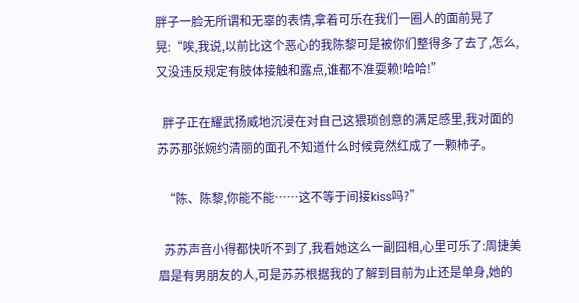胖子一脸无所谓和无辜的表情,拿着可乐在我们一圈人的面前晃了晃:“唉,我说,以前比这个恶心的我陈黎可是被你们整得多了去了,怎么,又没违反规定有肢体接触和露点,谁都不准耍赖!哈哈!”

  胖子正在耀武扬威地沉浸在对自己这猥琐创意的满足感里,我对面的苏苏那张婉约清丽的面孔不知道什么时候竟然红成了一颗柿子。

  “陈、陈黎,你能不能……这不等于间接kiss吗?”

  苏苏声音小得都快听不到了,我看她这么一副囧相,心里可乐了:周捷美眉是有男朋友的人,可是苏苏根据我的了解到目前为止还是单身,她的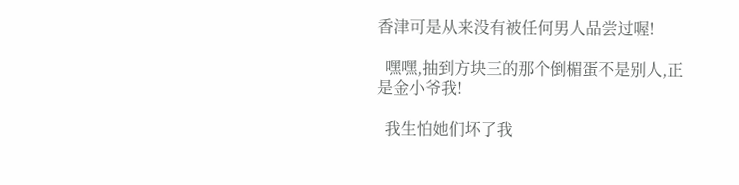香津可是从来没有被任何男人品尝过喔!

  嘿嘿,抽到方块三的那个倒楣蛋不是别人,正是金小爷我!

  我生怕她们坏了我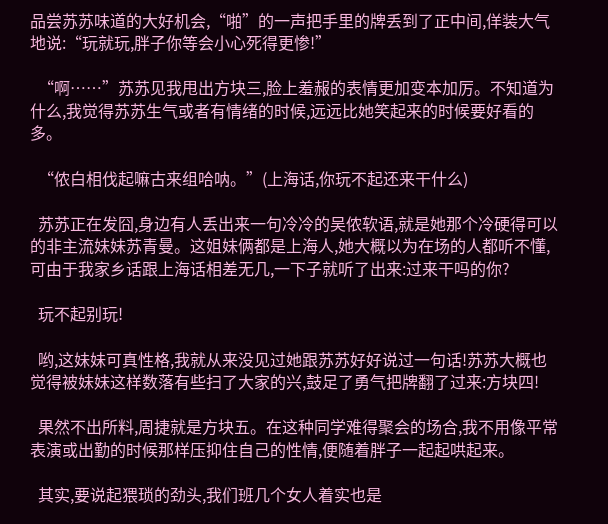品尝苏苏味道的大好机会,“啪”的一声把手里的牌丢到了正中间,佯装大气地说:“玩就玩,胖子你等会小心死得更惨!”

  “啊……”苏苏见我甩出方块三,脸上羞赧的表情更加变本加厉。不知道为什么,我觉得苏苏生气或者有情绪的时候,远远比她笑起来的时候要好看的多。

  “侬白相伐起嘛古来组哈呐。”(上海话,你玩不起还来干什么)

  苏苏正在发囧,身边有人丢出来一句冷冷的吴侬软语,就是她那个冷硬得可以的非主流妹妹苏青曼。这姐妹俩都是上海人,她大概以为在场的人都听不懂,可由于我家乡话跟上海话相差无几,一下子就听了出来:过来干吗的你?

  玩不起别玩!

  哟,这妹妹可真性格,我就从来没见过她跟苏苏好好说过一句话!苏苏大概也觉得被妹妹这样数落有些扫了大家的兴,鼓足了勇气把牌翻了过来:方块四!

  果然不出所料,周捷就是方块五。在这种同学难得聚会的场合,我不用像平常表演或出勤的时候那样压抑住自己的性情,便随着胖子一起起哄起来。

  其实,要说起猥琐的劲头,我们班几个女人着实也是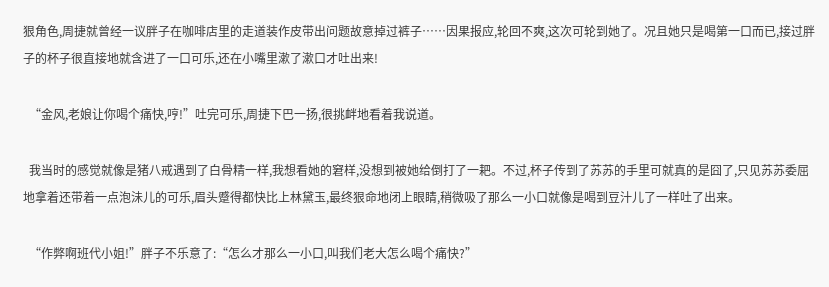狠角色,周捷就曾经一议胖子在咖啡店里的走道装作皮带出问题故意掉过裤子……因果报应,轮回不爽,这次可轮到她了。况且她只是喝第一口而已,接过胖子的杯子很直接地就含进了一口可乐,还在小嘴里漱了漱口才吐出来!

  “金风,老娘让你喝个痛快,哼!”吐完可乐,周捷下巴一扬,很挑衅地看着我说道。

  我当时的感觉就像是猪八戒遇到了白骨精一样,我想看她的窘样,没想到被她给倒打了一耙。不过,杯子传到了苏苏的手里可就真的是囧了,只见苏苏委屈地拿着还带着一点泡沬儿的可乐,眉头蹙得都快比上林黛玉,最终狠命地闭上眼睛,稍微吸了那么一小口就像是喝到豆汁儿了一样吐了出来。

  “作弊啊班代小姐!”胖子不乐意了:“怎么才那么一小口,叫我们老大怎么喝个痛快?”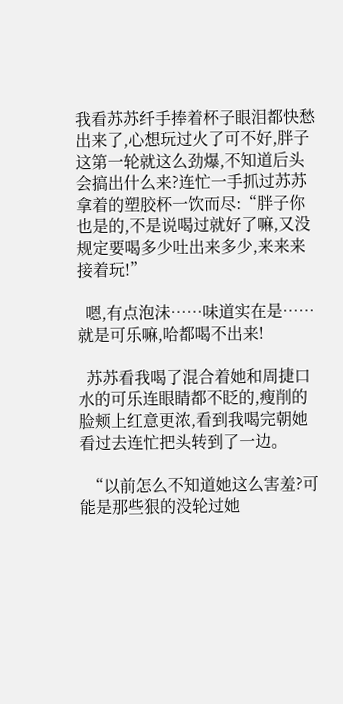我看苏苏纤手捧着杯子眼泪都快愁出来了,心想玩过火了可不好,胖子这第一轮就这么劲爆,不知道后头会搞出什么来?连忙一手抓过苏苏拿着的塑胶杯一饮而尽:“胖子你也是的,不是说喝过就好了嘛,又没规定要喝多少吐出来多少,来来来接着玩!”

  嗯,有点泡沬……味道实在是……就是可乐嘛,哈都喝不出来!

  苏苏看我喝了混合着她和周捷口水的可乐连眼睛都不眨的,瘦削的脸颊上红意更浓,看到我喝完朝她看过去连忙把头转到了一边。

  “以前怎么不知道她这么害羞?可能是那些狠的没轮过她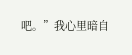吧。”我心里暗自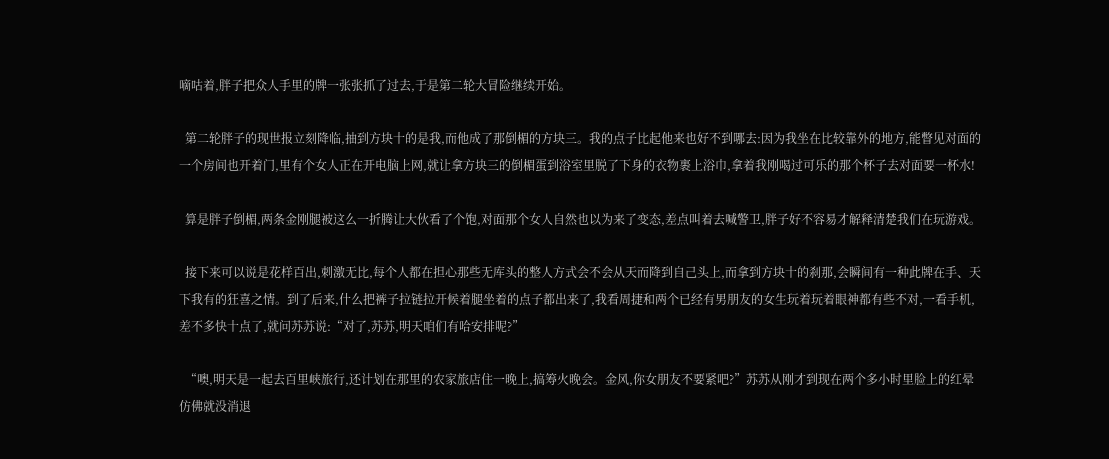嘀咕着,胖子把众人手里的牌一张张抓了过去,于是第二轮大冒险继续开始。

  第二轮胖子的现世报立刻降临,抽到方块十的是我,而他成了那倒楣的方块三。我的点子比起他来也好不到哪去:因为我坐在比较靠外的地方,能瞥见对面的一个房间也开着门,里有个女人正在开电脑上网,就让拿方块三的倒楣蛋到浴室里脱了下身的衣物裹上浴巾,拿着我刚喝过可乐的那个杯子去对面要一杯水!

  算是胖子倒楣,两条金刚腿被这么一折腾让大伙看了个饱,对面那个女人自然也以为来了变态,差点叫着去喊警卫,胖子好不容易才解释清楚我们在玩游戏。

  接下来可以说是花样百出,刺激无比,每个人都在担心那些无库头的整人方式会不会从天而降到自己头上,而拿到方块十的刹那,会瞬间有一种此牌在手、天下我有的狂喜之情。到了后来,什么把裤子拉链拉开候着腿坐着的点子都出来了,我看周捷和两个已经有男朋友的女生玩着玩着眼神都有些不对,一看手机,差不多快十点了,就问苏苏说:“对了,苏苏,明天咱们有哈安排呢?”

  “噢,明天是一起去百里峡旅行,还计划在那里的农家旅店住一晚上,搞筹火晚会。金风,你女朋友不要紧吧?”苏苏从刚才到现在两个多小时里脸上的红晕仿佛就没消退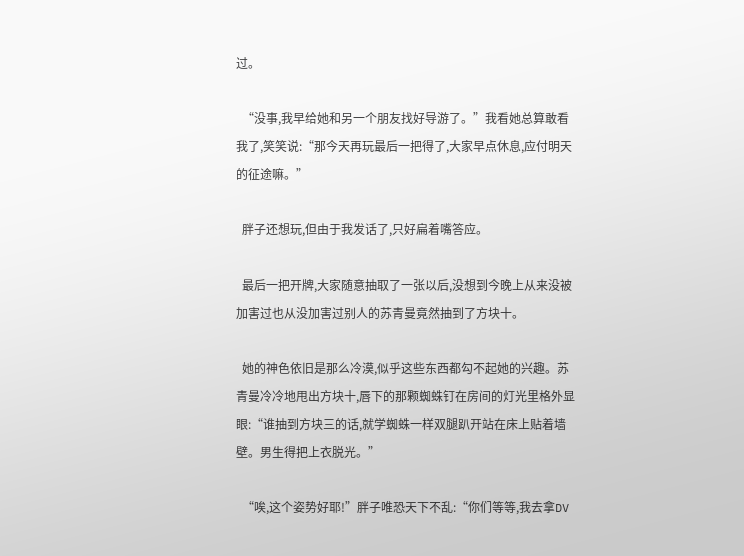过。

  “没事,我早给她和另一个朋友找好导游了。”我看她总算敢看我了,笑笑说:“那今天再玩最后一把得了,大家早点休息,应付明天的征途嘛。”

  胖子还想玩,但由于我发话了,只好扁着嘴答应。

  最后一把开牌,大家随意抽取了一张以后,没想到今晚上从来没被加害过也从没加害过别人的苏青曼竟然抽到了方块十。

  她的神色依旧是那么冷漠,似乎这些东西都勾不起她的兴趣。苏青曼冷冷地甩出方块十,唇下的那颗蜘蛛钉在房间的灯光里格外显眼:“谁抽到方块三的话,就学蜘蛛一样双腿趴开站在床上贴着墙壁。男生得把上衣脱光。”

  “唉,这个姿势好耶!”胖子唯恐天下不乱:“你们等等,我去拿DV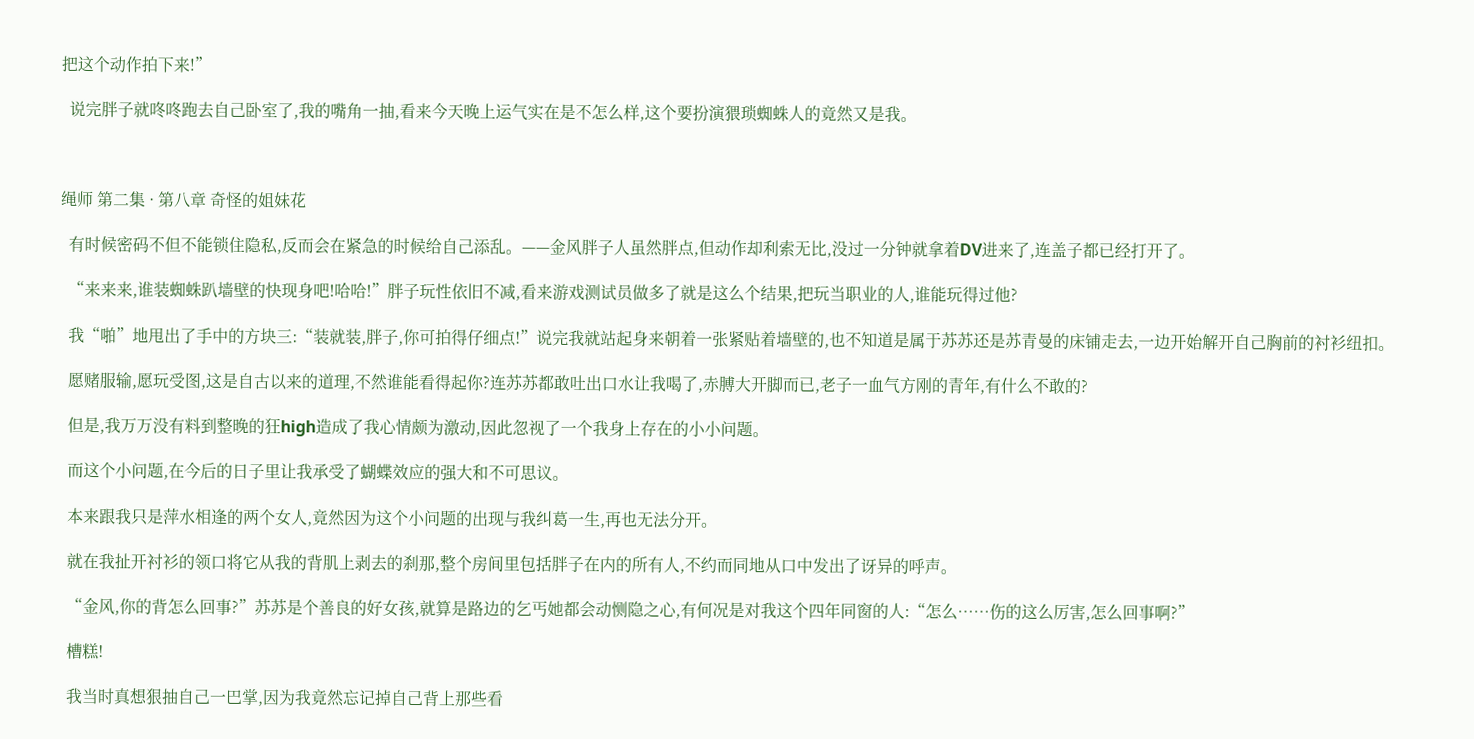把这个动作拍下来!”

  说完胖子就咚咚跑去自己卧室了,我的嘴角一抽,看来今天晚上运气实在是不怎么样,这个要扮演猥琐蜘蛛人的竟然又是我。



绳师 第二集 · 第八章 奇怪的姐妹花

  有时候密码不但不能锁住隐私,反而会在紧急的时候给自己添乱。——金风胖子人虽然胖点,但动作却利索无比,没过一分钟就拿着DV进来了,连盖子都已经打开了。

  “来来来,谁装蜘蛛趴墙壁的快现身吧!哈哈!”胖子玩性依旧不减,看来游戏测试员做多了就是这么个结果,把玩当职业的人,谁能玩得过他?

  我“啪”地甩出了手中的方块三:“装就装,胖子,你可拍得仔细点!”说完我就站起身来朝着一张紧贴着墙壁的,也不知道是属于苏苏还是苏青曼的床铺走去,一边开始解开自己胸前的衬衫纽扣。

  愿赌服输,愿玩受图,这是自古以来的道理,不然谁能看得起你?连苏苏都敢吐出口水让我喝了,赤膊大开脚而已,老子一血气方刚的青年,有什么不敢的?

  但是,我万万没有料到整晚的狂high造成了我心情颇为激动,因此忽视了一个我身上存在的小小问题。

  而这个小问题,在今后的日子里让我承受了蝴蝶效应的强大和不可思议。

  本来跟我只是萍水相逢的两个女人,竟然因为这个小问题的出现与我纠葛一生,再也无法分开。

  就在我扯开衬衫的领口将它从我的背肌上剥去的刹那,整个房间里包括胖子在内的所有人,不约而同地从口中发出了讶异的呼声。

  “金风,你的背怎么回事?”苏苏是个善良的好女孩,就算是路边的乞丐她都会动恻隐之心,有何况是对我这个四年同窗的人:“怎么……伤的这么厉害,怎么回事啊?”

  槽糕!

  我当时真想狠抽自己一巴掌,因为我竟然忘记掉自己背上那些看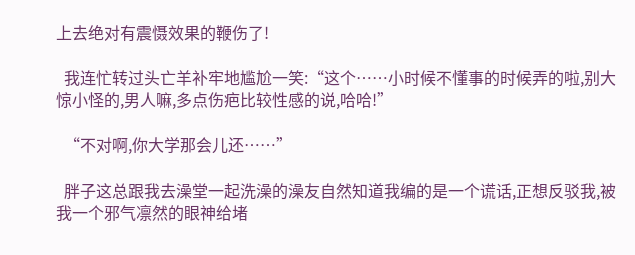上去绝对有震慑效果的鞭伤了!

  我连忙转过头亡羊补牢地尴尬一笑:“这个……小时候不懂事的时候弄的啦,别大惊小怪的,男人嘛,多点伤疤比较性感的说,哈哈!”

  “不对啊,你大学那会儿还……”

  胖子这总跟我去澡堂一起洗澡的澡友自然知道我编的是一个谎话,正想反驳我,被我一个邪气凛然的眼神给堵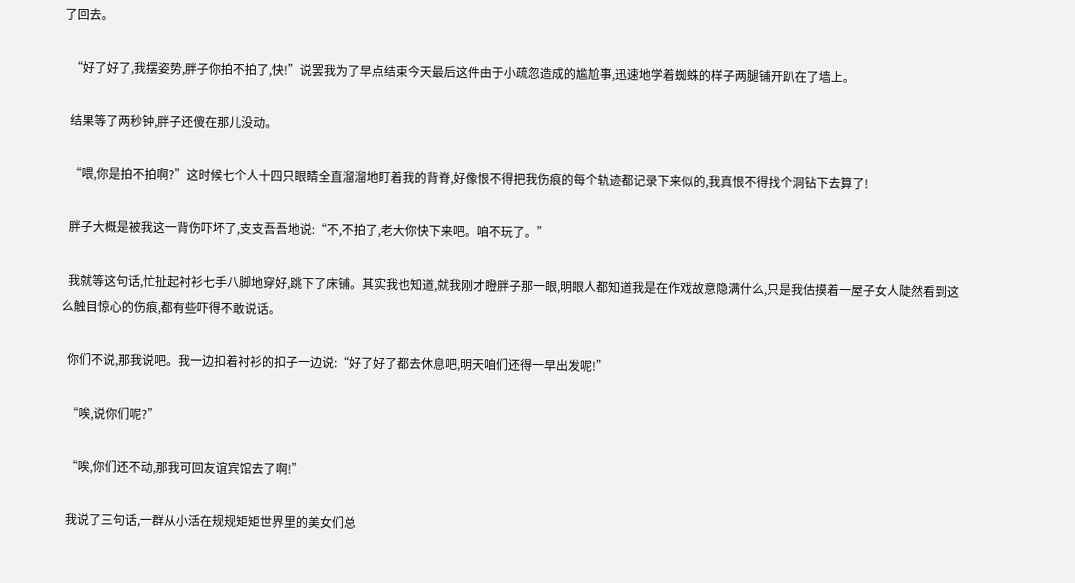了回去。

  “好了好了,我摆姿势,胖子你拍不拍了,快!”说罢我为了早点结束今天最后这件由于小疏忽造成的尴尬事,迅速地学着蜘蛛的样子两腿铺开趴在了墙上。

  结果等了两秒钟,胖子还傻在那儿没动。

  “喂,你是拍不拍啊?”这时候七个人十四只眼睛全直溜溜地盯着我的背脊,好像恨不得把我伤痕的每个轨迹都记录下来似的,我真恨不得找个洞钻下去算了!

  胖子大概是被我这一背伤吓坏了,支支吾吾地说:“不,不拍了,老大你快下来吧。咱不玩了。”

  我就等这句话,忙扯起衬衫七手八脚地穿好,跳下了床铺。其实我也知道,就我刚才瞪胖子那一眼,明眼人都知道我是在作戏故意隐满什么,只是我估摸着一屋子女人陡然看到这么触目惊心的伤痕,都有些吓得不敢说话。

  你们不说,那我说吧。我一边扣着衬衫的扣子一边说:“好了好了都去休息吧,明天咱们还得一早出发呢!”

  “唉,说你们呢?”

  “唉,你们还不动,那我可回友谊宾馆去了啊!”

  我说了三句话,一群从小活在规规矩矩世界里的美女们总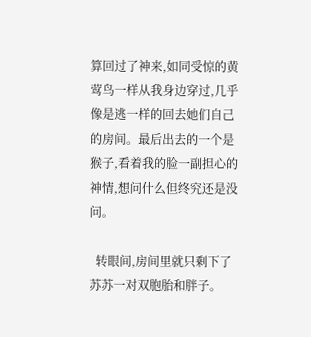算回过了神来,如同受惊的黄莺鸟一样从我身边穿过,几乎像是逃一样的回去她们自己的房间。最后出去的一个是猴子,看着我的脸一副担心的神情,想问什么但终究还是没问。

  转眼间,房间里就只剩下了苏苏一对双胞胎和胖子。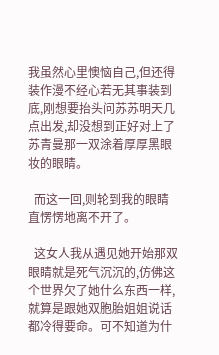我虽然心里懊恼自己,但还得装作漫不经心若无其事装到底,刚想要抬头问苏苏明天几点出发,却没想到正好对上了苏青曼那一双涂着厚厚黑眼妆的眼睛。

  而这一回,则轮到我的眼睛直愣愣地离不开了。

  这女人我从遇见她开始那双眼睛就是死气沉沉的,仿佛这个世界欠了她什么东西一样,就算是跟她双胞胎姐姐说话都冷得要命。可不知道为什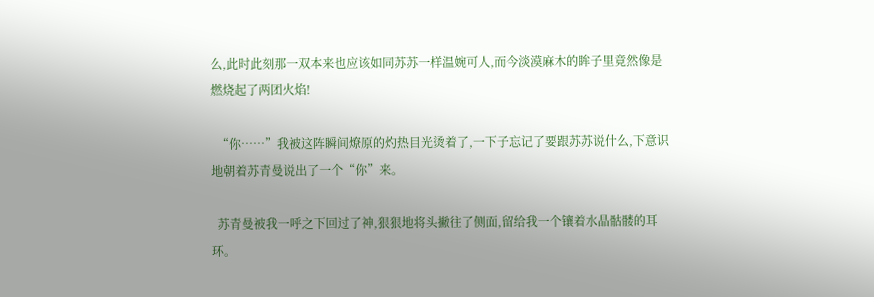么,此时此刻那一双本来也应该如同苏苏一样温婉可人,而今淡漠麻木的眸子里竟然像是燃烧起了两团火焰!

  “你……”我被这阵瞬间燎原的灼热目光烫着了,一下子忘记了要跟苏苏说什么,下意识地朝着苏青曼说出了一个“你”来。

  苏青曼被我一呼之下回过了神,狠狠地将头撇往了侧面,留给我一个镶着水晶骷髅的耳环。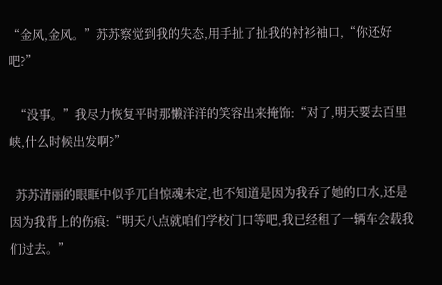“金风,金风。”苏苏察觉到我的失态,用手扯了扯我的衬衫袖口,“你还好吧?”

  “没事。”我尽力恢复平时那懒洋洋的笑容出来掩饰:“对了,明天要去百里峡,什么时候出发啊?”

  苏苏清丽的眼眶中似乎兀自惊魂未定,也不知道是因为我吞了她的口水,还是因为我背上的伤痕:“明天八点就咱们学校门口等吧,我已经租了一辆车会载我们过去。”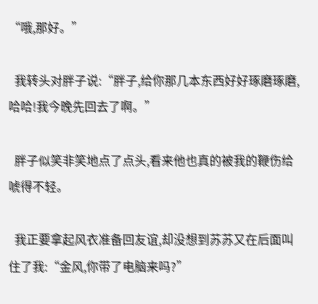“哦,那好。”

  我转头对胖子说:“胖子,给你那几本东西好好琢磨琢磨,哈哈!我今晚先回去了啊。”

  胖子似笑非笑地点了点头,看来他也真的被我的鞭伤给唬得不轻。

  我正要拿起风衣准备回友谊,却没想到苏苏又在后面叫住了我:“金风,你带了电脑来吗?”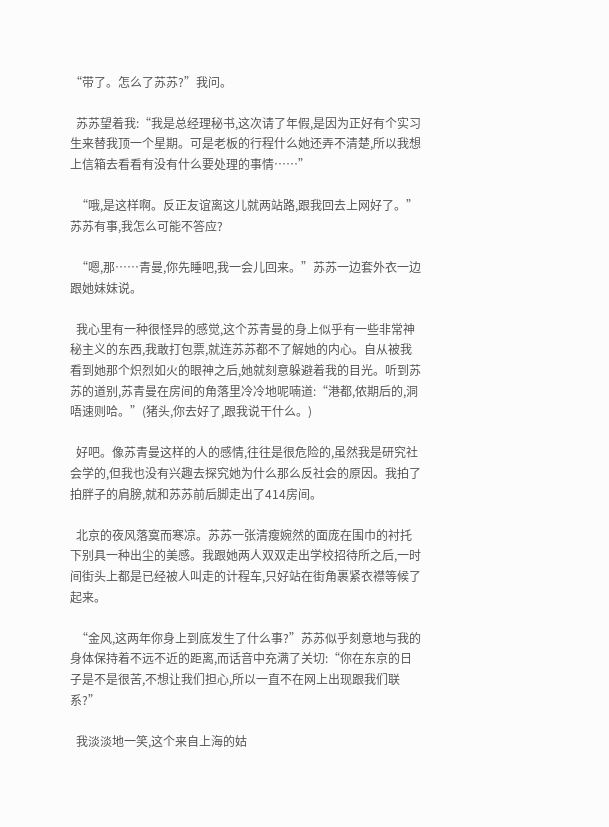“带了。怎么了苏苏?”我问。

  苏苏望着我:“我是总经理秘书,这次请了年假,是因为正好有个实习生来替我顶一个星期。可是老板的行程什么她还弄不清楚,所以我想上信箱去看看有没有什么要处理的事情……”

  “哦,是这样啊。反正友谊离这儿就两站路,跟我回去上网好了。”苏苏有事,我怎么可能不答应?

  “嗯,那……青曼,你先睡吧,我一会儿回来。”苏苏一边套外衣一边跟她妹妹说。

  我心里有一种很怪异的感觉,这个苏青曼的身上似乎有一些非常神秘主义的东西,我敢打包票,就连苏苏都不了解她的内心。自从被我看到她那个炽烈如火的眼神之后,她就刻意躲避着我的目光。听到苏苏的道别,苏青曼在房间的角落里冷冷地呢喃道:“港都,侬期后的,洞唔速则哈。”(猪头,你去好了,跟我说干什么。)

  好吧。像苏青曼这样的人的感情,往往是很危险的,虽然我是研究社会学的,但我也没有兴趣去探究她为什么那么反社会的原因。我拍了拍胖子的肩膀,就和苏苏前后脚走出了414房间。

  北京的夜风落寞而寒凉。苏苏一张清瘦婉然的面庞在围巾的衬托下别具一种出尘的美感。我跟她两人双双走出学校招待所之后,一时间街头上都是已经被人叫走的计程车,只好站在街角裹紧衣襟等候了起来。

  “金风,这两年你身上到底发生了什么事?”苏苏似乎刻意地与我的身体保持着不远不近的距离,而话音中充满了关切:“你在东京的日子是不是很苦,不想让我们担心,所以一直不在网上出现跟我们联系?”

  我淡淡地一笑,这个来自上海的姑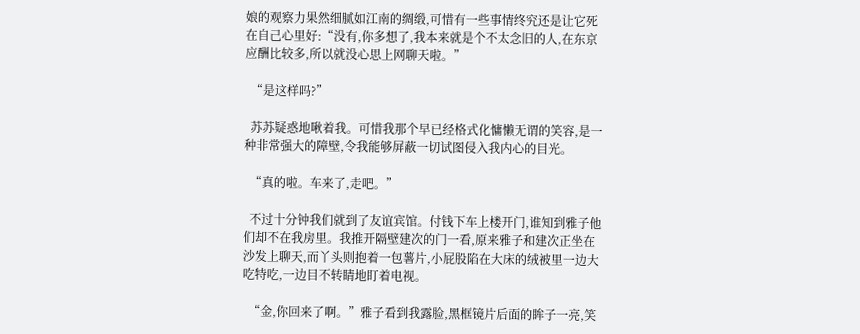娘的观察力果然细腻如江南的绸缎,可惜有一些事情终究还是让它死在自己心里好:“没有,你多想了,我本来就是个不太念旧的人,在东京应酬比较多,所以就没心思上网聊天啦。”

  “是这样吗?”

  苏苏疑惑地啾着我。可惜我那个早已经格式化慵懒无谓的笑容,是一种非常强大的障壁,令我能够屏蔽一切试图侵入我内心的目光。

  “真的啦。车来了,走吧。”

  不过十分钟我们就到了友谊宾馆。付钱下车上楼开门,谁知到雅子他们却不在我房里。我推开隔壁建次的门一看,原来雅子和建次正坐在沙发上聊天,而丫头则抱着一包薯片,小屁股陷在大床的绒被里一边大吃特吃,一边目不转睛地盯着电视。

  “金,你回来了啊。”雅子看到我露脸,黑框镜片后面的眸子一亮,笑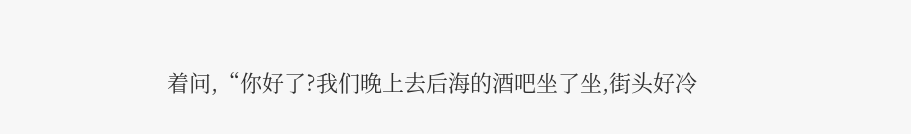着问,“你好了?我们晚上去后海的酒吧坐了坐,街头好冷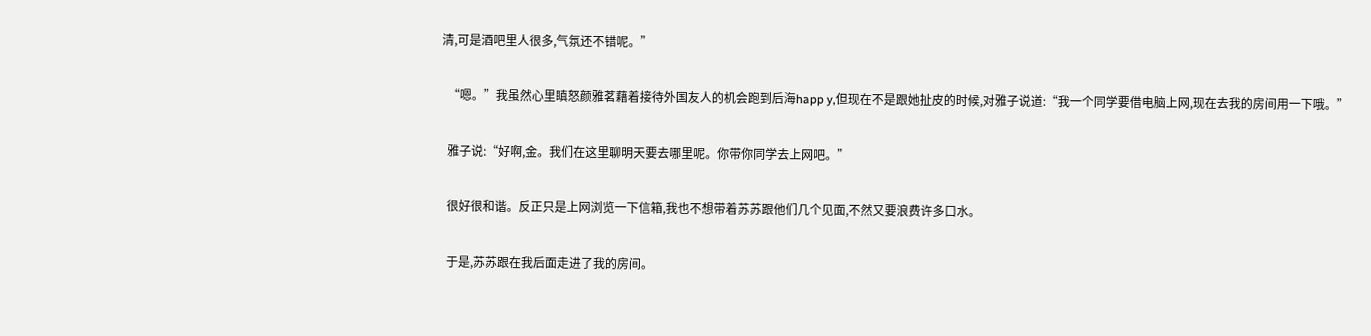清,可是酒吧里人很多,气氛还不错呢。”

  “嗯。”我虽然心里瞋怒颜雅茗藉着接待外国友人的机会跑到后海happ y,但现在不是跟她扯皮的时候,对雅子说道:“我一个同学要借电脑上网,现在去我的房间用一下哦。”

  雅子说:“好啊,金。我们在这里聊明天要去哪里呢。你带你同学去上网吧。”

  很好很和谐。反正只是上网浏览一下信箱,我也不想带着苏苏跟他们几个见面,不然又要浪费许多口水。

  于是,苏苏跟在我后面走进了我的房间。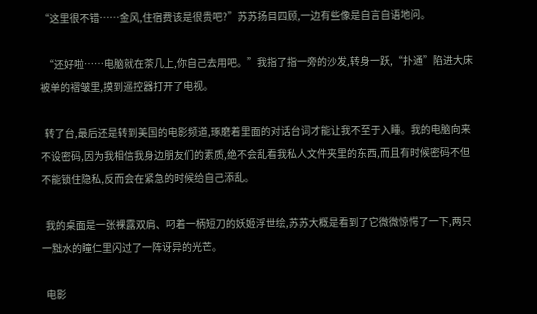“这里很不错……金风,住宿费该是很贵吧?”苏苏扬目四顾,一边有些像是自言自语地问。

  “还好啦……电脑就在茶几上,你自己去用吧。”我指了指一旁的沙发,转身一跃,“扑通”陷进大床被单的褶皱里,摸到遥控器打开了电视。

  转了台,最后还是转到美国的电影频道,琢磨着里面的对话台词才能让我不至于入睡。我的电脑向来不设密码,因为我相信我身边朋友们的素质,绝不会乱看我私人文件夹里的东西,而且有时候密码不但不能锁住隐私,反而会在紧急的时候给自己添乱。

  我的桌面是一张裸露双肩、叼着一柄短刀的妖姬浮世绘,苏苏大概是看到了它微微惊愕了一下,两只一黜水的瞳仁里闪过了一阵讶异的光芒。

  电影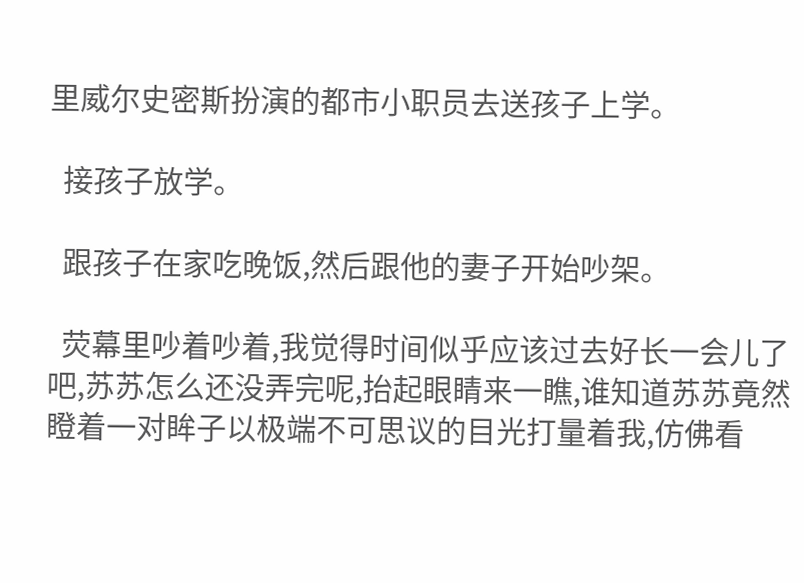里威尔史密斯扮演的都市小职员去送孩子上学。

  接孩子放学。

  跟孩子在家吃晚饭,然后跟他的妻子开始吵架。

  荧幕里吵着吵着,我觉得时间似乎应该过去好长一会儿了吧,苏苏怎么还没弄完呢,抬起眼睛来一瞧,谁知道苏苏竟然瞪着一对眸子以极端不可思议的目光打量着我,仿佛看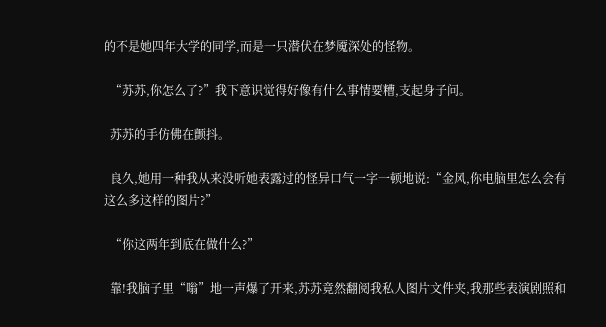的不是她四年大学的同学,而是一只潜伏在梦魇深处的怪物。

  “苏苏,你怎么了?”我下意识觉得好像有什么事情要糟,支起身子问。

  苏苏的手仿佛在颤抖。

  良久,她用一种我从来没听她表露过的怪异口气一字一顿地说:“金风,你电脑里怎么会有这么多这样的图片?”

  “你这两年到底在做什么?”

  靠!我脑子里“嗡”地一声爆了开来,苏苏竟然翻阅我私人图片文件夹,我那些表演剧照和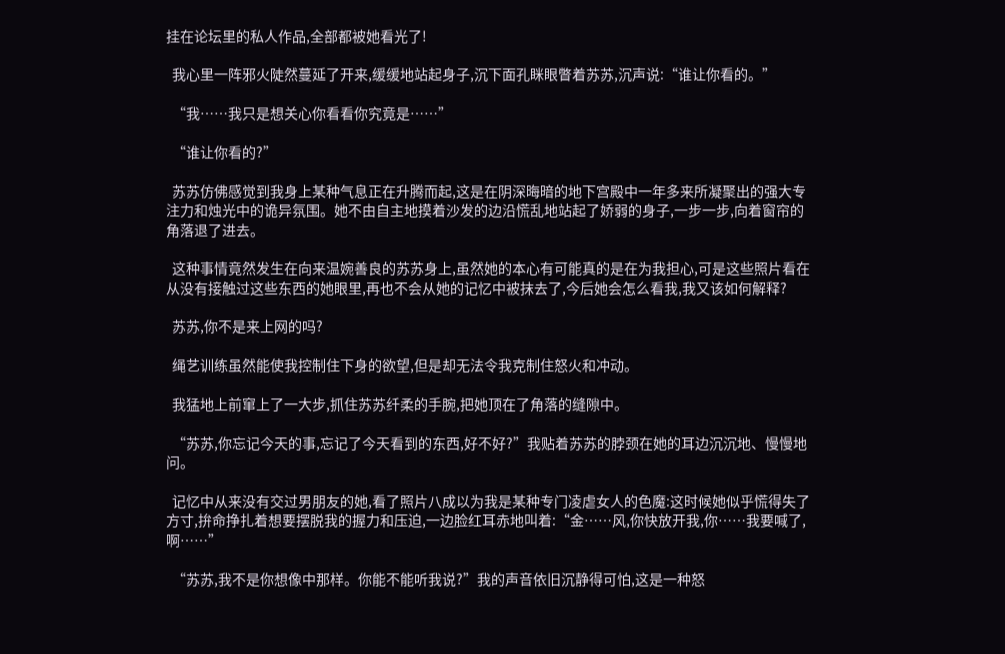挂在论坛里的私人作品,全部都被她看光了!

  我心里一阵邪火陡然蔓延了开来,缓缓地站起身子,沉下面孔眯眼瞥着苏苏,沉声说:“谁让你看的。”

  “我……我只是想关心你看看你究竟是……”

  “谁让你看的?”

  苏苏仿佛感觉到我身上某种气息正在升腾而起,这是在阴深晦暗的地下宫殿中一年多来所凝聚出的强大专注力和烛光中的诡异氛围。她不由自主地摸着沙发的边沿慌乱地站起了娇弱的身子,一步一步,向着窗帘的角落退了进去。

  这种事情竟然发生在向来温婉善良的苏苏身上,虽然她的本心有可能真的是在为我担心,可是这些照片看在从没有接触过这些东西的她眼里,再也不会从她的记忆中被抹去了,今后她会怎么看我,我又该如何解释?

  苏苏,你不是来上网的吗?

  绳艺训练虽然能使我控制住下身的欲望,但是却无法令我克制住怒火和冲动。

  我猛地上前窜上了一大步,抓住苏苏纤柔的手腕,把她顶在了角落的缝隙中。

  “苏苏,你忘记今天的事,忘记了今天看到的东西,好不好?”我贴着苏苏的脖颈在她的耳边沉沉地、慢慢地问。

  记忆中从来没有交过男朋友的她,看了照片八成以为我是某种专门凌虐女人的色魔:这时候她似乎慌得失了方寸,拚命挣扎着想要摆脱我的握力和压迫,一边脸红耳赤地叫着:“金……风,你快放开我,你……我要喊了,啊……”

  “苏苏,我不是你想像中那样。你能不能听我说?”我的声音依旧沉静得可怕,这是一种怒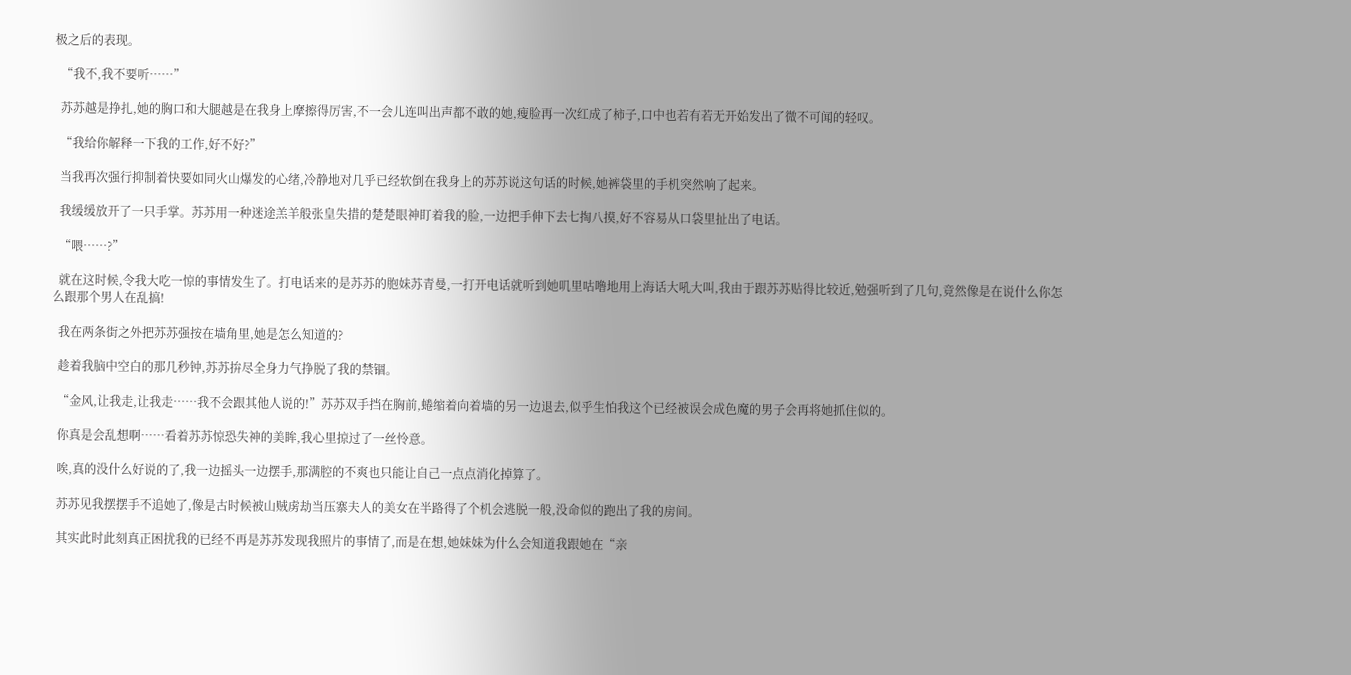极之后的表现。

  “我不,我不要听……”

  苏苏越是挣扎,她的胸口和大腿越是在我身上摩擦得厉害,不一会儿连叫出声都不敢的她,瘦脸再一次红成了柿子,口中也若有若无开始发出了微不可闻的轻叹。

  “我给你解释一下我的工作,好不好?”

  当我再次强行抑制着快要如同火山爆发的心绪,冷静地对几乎已经软倒在我身上的苏苏说这句话的时候,她裤袋里的手机突然响了起来。

  我缓缓放开了一只手掌。苏苏用一种迷途羔羊般张皇失措的楚楚眼神盯着我的脸,一边把手伸下去七掏八摸,好不容易从口袋里扯出了电话。

  “喂……?”

  就在这时候,令我大吃一惊的事情发生了。打电话来的是苏苏的胞妹苏青曼,一打开电话就听到她叽里咕噜地用上海话大吼大叫,我由于跟苏苏贴得比较近,勉强听到了几句,竟然像是在说什么你怎么跟那个男人在乱搞!

  我在两条街之外把苏苏强按在墙角里,她是怎么知道的?

  趁着我脑中空白的那几秒钟,苏苏拚尽全身力气挣脱了我的禁锢。

  “金风,让我走,让我走……我不会跟其他人说的!”苏苏双手挡在胸前,蜷缩着向着墙的另一边退去,似乎生怕我这个已经被误会成色魔的男子会再将她抓住似的。

  你真是会乱想啊……看着苏苏惊恐失神的美眸,我心里掠过了一丝怜意。

  唉,真的没什么好说的了,我一边摇头一边摆手,那满腔的不爽也只能让自己一点点消化掉算了。

  苏苏见我摆摆手不追她了,像是古时候被山贼虏劫当压寨夫人的美女在半路得了个机会逃脱一般,没命似的跑出了我的房间。

  其实此时此刻真正困扰我的已经不再是苏苏发现我照片的事情了,而是在想,她妹妹为什么会知道我跟她在“亲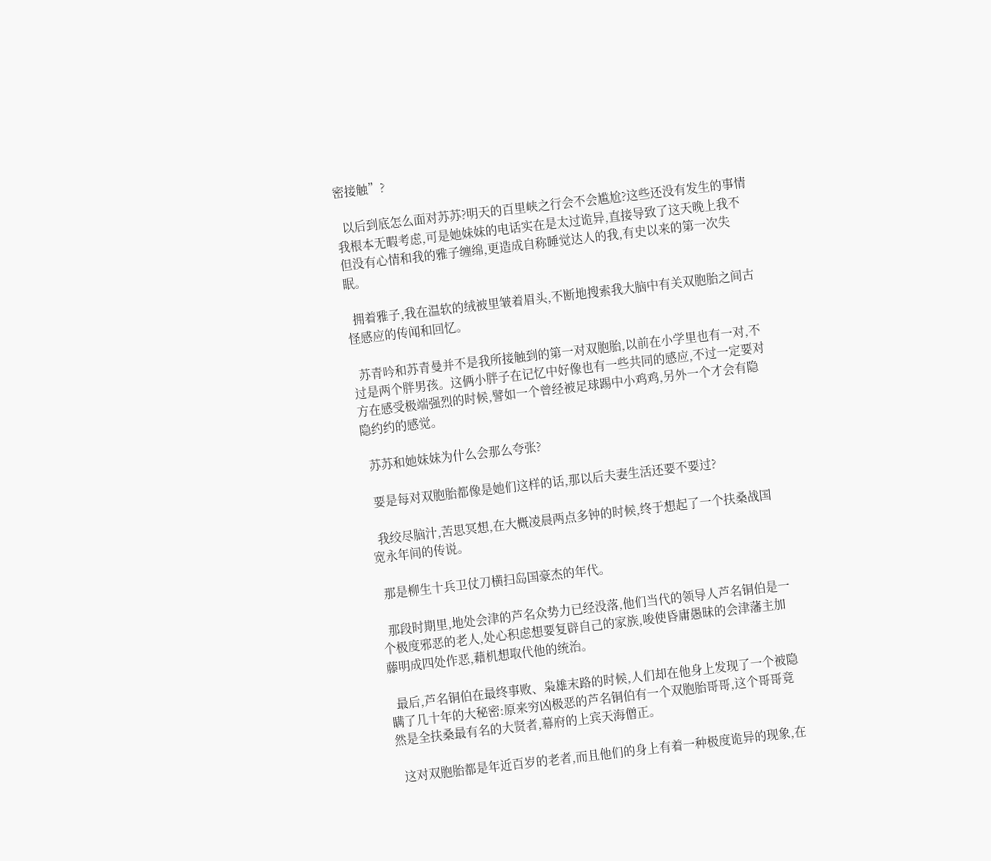密接触”?

  以后到底怎么面对苏苏?明天的百里峡之行会不会尴尬?这些还没有发生的事情我根本无暇考虑,可是她妹妹的电话实在是太过诡异,直接导致了这天晚上我不但没有心情和我的雅子缠绵,更造成自称睡觉达人的我,有史以来的第一次失眠。

  拥着雅子,我在温软的绒被里皱着眉头,不断地搜索我大脑中有关双胞胎之间古怪感应的传闻和回忆。

  苏青吟和苏青曼并不是我所接触到的第一对双胞胎,以前在小学里也有一对,不过是两个胖男孩。这俩小胖子在记忆中好像也有一些共同的感应,不过一定要对方在感受极端强烈的时候,譬如一个曾经被足球踢中小鸡鸡,另外一个才会有隐隐约约的感觉。

  苏苏和她妹妹为什么会那么夸张?

  要是每对双胞胎都像是她们这样的话,那以后夫妻生活还要不要过?

  我绞尽脑汁,苦思冥想,在大概凌晨两点多钟的时候,终于想起了一个扶桑战国宽永年间的传说。

  那是柳生十兵卫仗刀横扫岛国豪杰的年代。

  那段时期里,地处会津的芦名众势力已经没落,他们当代的领导人芦名铜伯是一个极度邪恶的老人,处心积虑想要复辟自己的家族,唆使昏庸愚昧的会津藩主加藤明成四处作恶,藉机想取代他的统治。

  最后,芦名铜伯在最终事败、枭雄末路的时候,人们却在他身上发现了一个被隐瞒了几十年的大秘密:原来穷凶极恶的芦名铜伯有一个双胞胎哥哥,这个哥哥竟然是全扶桑最有名的大贤者,幕府的上宾天海僧正。

  这对双胞胎都是年近百岁的老者,而且他们的身上有着一种极度诡异的现象,在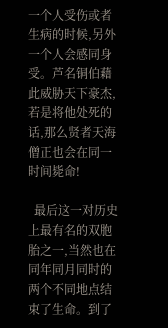一个人受伤或者生病的时候,另外一个人会感同身受。芦名铜伯藉此威胁天下豪杰,若是将他处死的话,那么贤者天海僧正也会在同一时间毙命!

  最后这一对历史上最有名的双胞胎之一,当然也在同年同月同时的两个不同地点结束了生命。到了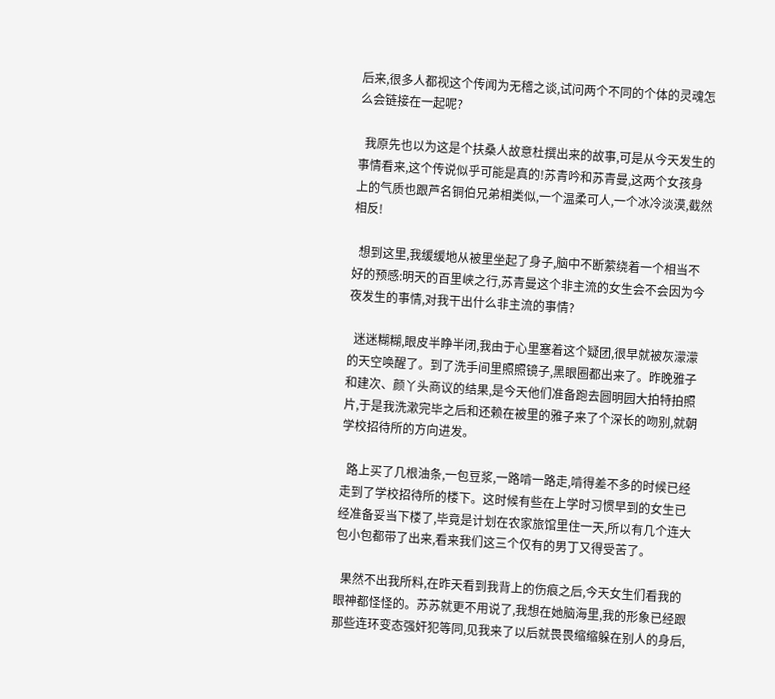后来,很多人都视这个传闻为无稽之谈,试问两个不同的个体的灵魂怎么会链接在一起呢?

  我原先也以为这是个扶桑人故意杜撰出来的故事,可是从今天发生的事情看来,这个传说似乎可能是真的!苏青吟和苏青曼,这两个女孩身上的气质也跟芦名铜伯兄弟相类似,一个温柔可人,一个冰冷淡漠,截然相反!

  想到这里,我缓缓地从被里坐起了身子,脑中不断萦绕着一个相当不好的预感:明天的百里峡之行,苏青曼这个非主流的女生会不会因为今夜发生的事情,对我干出什么非主流的事情?

  迷迷糊糊,眼皮半睁半闭,我由于心里塞着这个疑团,很早就被灰濛濛的天空唤醒了。到了洗手间里照照镜子,黑眼圈都出来了。昨晚雅子和建次、颜丫头商议的结果,是今天他们准备跑去圆明园大拍特拍照片,于是我洗漱完毕之后和还赖在被里的雅子来了个深长的吻别,就朝学校招待所的方向进发。

  路上买了几根油条,一包豆浆,一路啃一路走,啃得差不多的时候已经走到了学校招待所的楼下。这时候有些在上学时习惯早到的女生已经准备妥当下楼了,毕竟是计划在农家旅馆里住一天,所以有几个连大包小包都带了出来,看来我们这三个仅有的男丁又得受苦了。

  果然不出我所料,在昨天看到我背上的伤痕之后,今天女生们看我的眼神都怪怪的。苏苏就更不用说了,我想在她脑海里,我的形象已经跟那些连环变态强奸犯等同,见我来了以后就畏畏缩缩躲在别人的身后,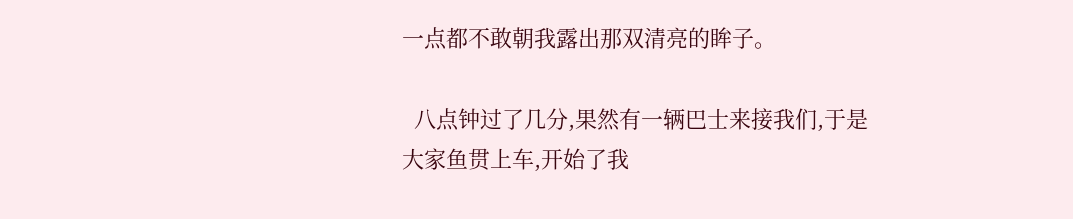一点都不敢朝我露出那双清亮的眸子。

  八点钟过了几分,果然有一辆巴士来接我们,于是大家鱼贯上车,开始了我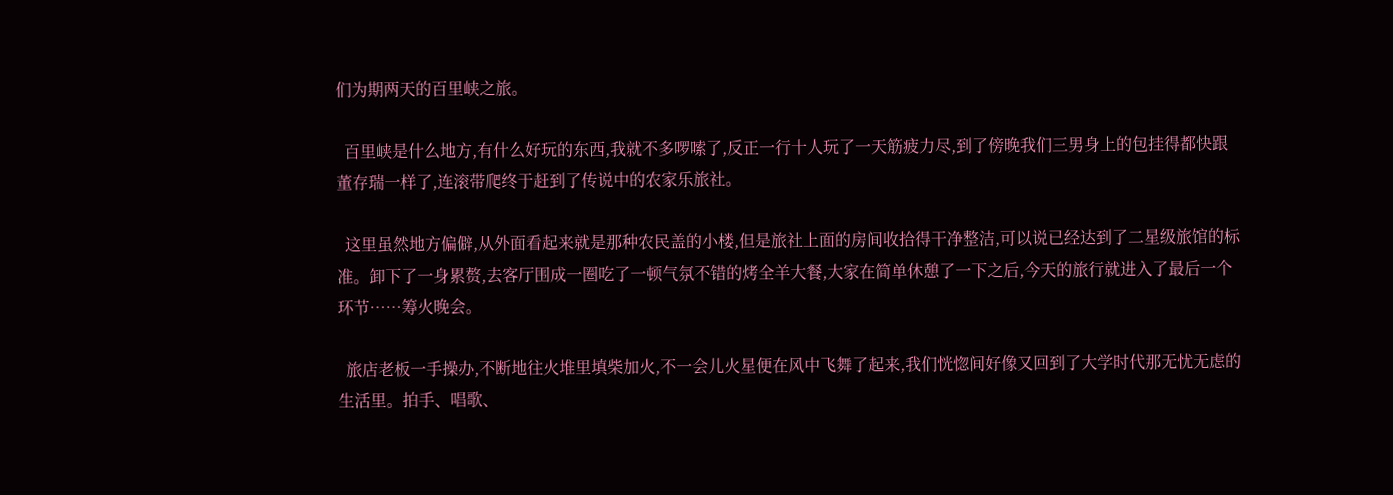们为期两天的百里峡之旅。

  百里峡是什么地方,有什么好玩的东西,我就不多啰嗦了,反正一行十人玩了一天筋疲力尽,到了傍晚我们三男身上的包挂得都快跟董存瑞一样了,连滚带爬终于赶到了传说中的农家乐旅社。

  这里虽然地方偏僻,从外面看起来就是那种农民盖的小楼,但是旅社上面的房间收拾得干净整洁,可以说已经达到了二星级旅馆的标准。卸下了一身累赘,去客厅围成一圈吃了一顿气氛不错的烤全羊大餐,大家在简单休憩了一下之后,今天的旅行就进入了最后一个环节……筹火晚会。

  旅店老板一手操办,不断地往火堆里填柴加火,不一会儿火星便在风中飞舞了起来,我们恍惚间好像又回到了大学时代那无忧无虑的生活里。拍手、唱歌、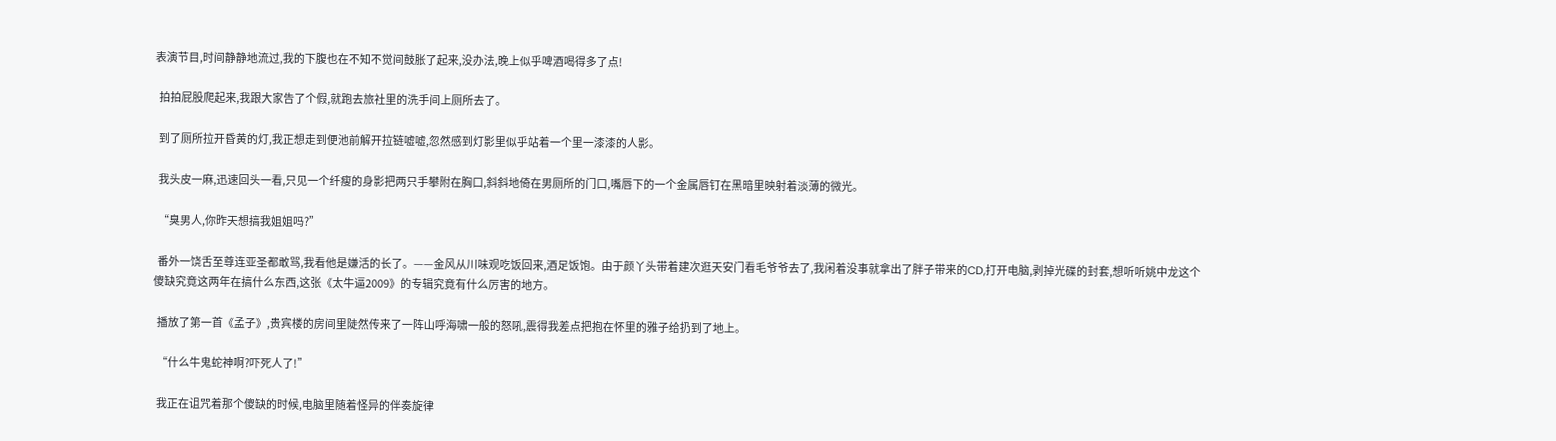表演节目,时间静静地流过,我的下腹也在不知不觉间鼓胀了起来,没办法,晚上似乎啤酒喝得多了点!

  拍拍屁股爬起来,我跟大家告了个假,就跑去旅社里的洗手间上厕所去了。

  到了厕所拉开昏黄的灯,我正想走到便池前解开拉链嘘嘘,忽然感到灯影里似乎站着一个里一漆漆的人影。

  我头皮一麻,迅速回头一看,只见一个纤瘦的身影把两只手攀附在胸口,斜斜地倚在男厕所的门口,嘴唇下的一个金属唇钉在黑暗里映射着淡薄的微光。

  “臭男人,你昨天想搞我姐姐吗?”

  番外一饶舌至尊连亚圣都敢骂,我看他是嫌活的长了。——金风从川味观吃饭回来,酒足饭饱。由于颜丫头带着建次逛天安门看毛爷爷去了,我闲着没事就拿出了胖子带来的CD,打开电脑,剥掉光碟的封套,想听听姚中龙这个傻缺究竟这两年在搞什么东西,这张《太牛逼2009》的专辑究竟有什么厉害的地方。

  播放了第一首《孟子》,贵宾楼的房间里陡然传来了一阵山呼海啸一般的怒吼,震得我差点把抱在怀里的雅子给扔到了地上。

  “什么牛鬼蛇神啊?吓死人了!”

  我正在诅咒着那个傻缺的时候,电脑里随着怪异的伴奏旋律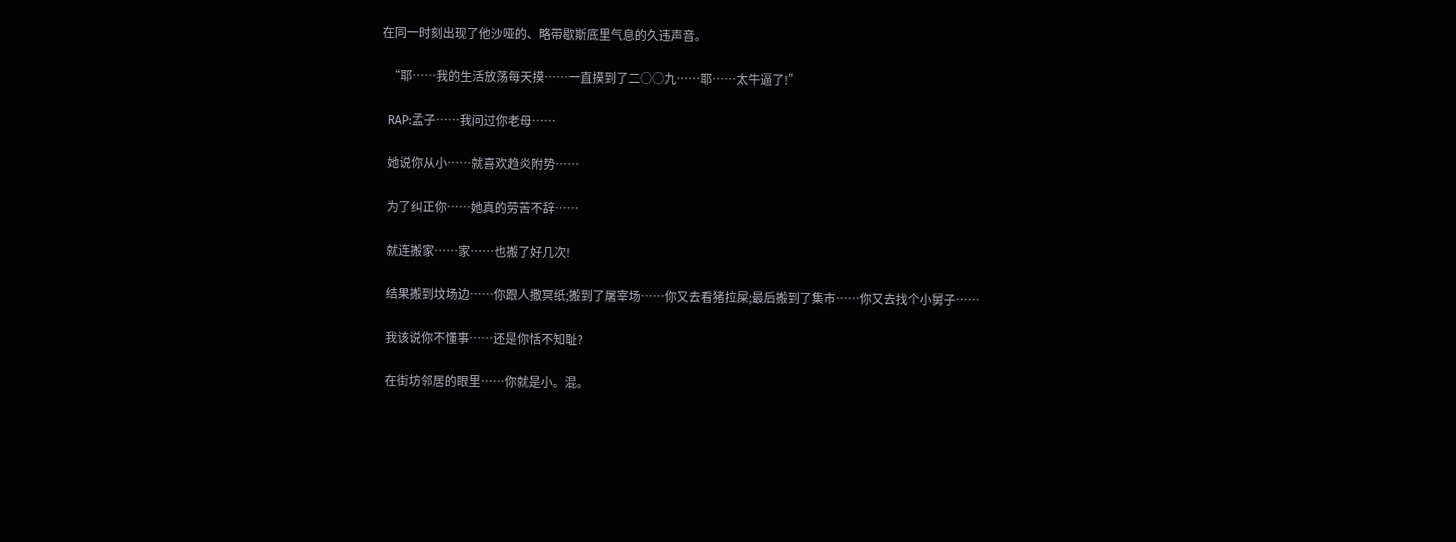在同一时刻出现了他沙哑的、略带歇斯底里气息的久违声音。

  “耶……我的生活放荡每天摸……一直摸到了二○○九……耶……太牛逼了!”

  RAP:孟子……我问过你老母……

  她说你从小……就喜欢趋炎附势……

  为了纠正你……她真的劳苦不辞……

  就连搬家……家……也搬了好几次!

  结果搬到坟场边……你跟人撒冥纸;搬到了屠宰场……你又去看猪拉屎;最后搬到了集市……你又去找个小舅子……

  我该说你不懂事……还是你恬不知耻?

  在街坊邻居的眼里……你就是小。混。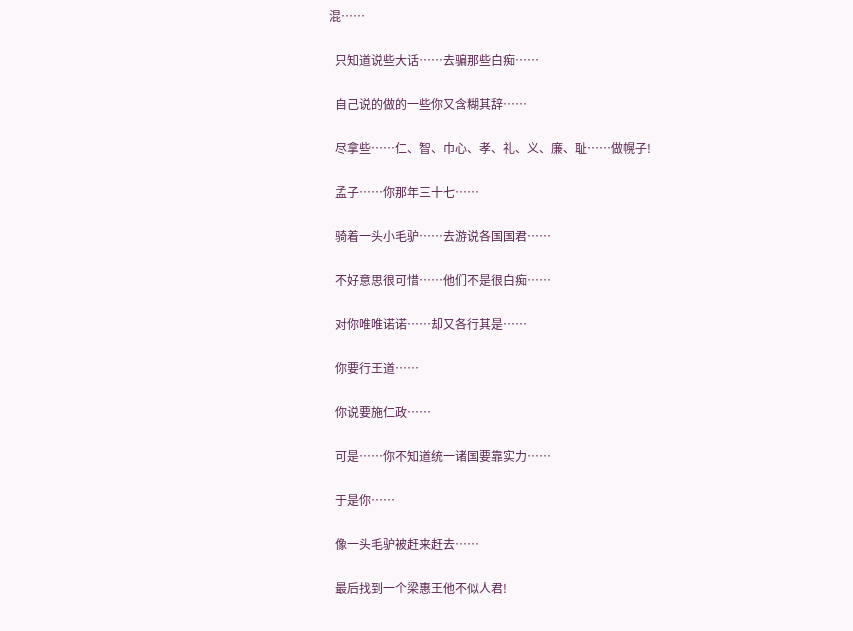混……

  只知道说些大话……去骗那些白痴……

  自己说的做的一些你又含糊其辞……

  尽拿些……仁、智、巾心、孝、礼、义、廉、耻……做幌子!

  孟子……你那年三十七……

  骑着一头小毛驴……去游说各国国君……

  不好意思很可惜……他们不是很白痴……

  对你唯唯诺诺……却又各行其是……

  你要行王道……

  你说要施仁政……

  可是……你不知道统一诸国要靠实力……

  于是你……

  像一头毛驴被赶来赶去……

  最后找到一个梁惠王他不似人君!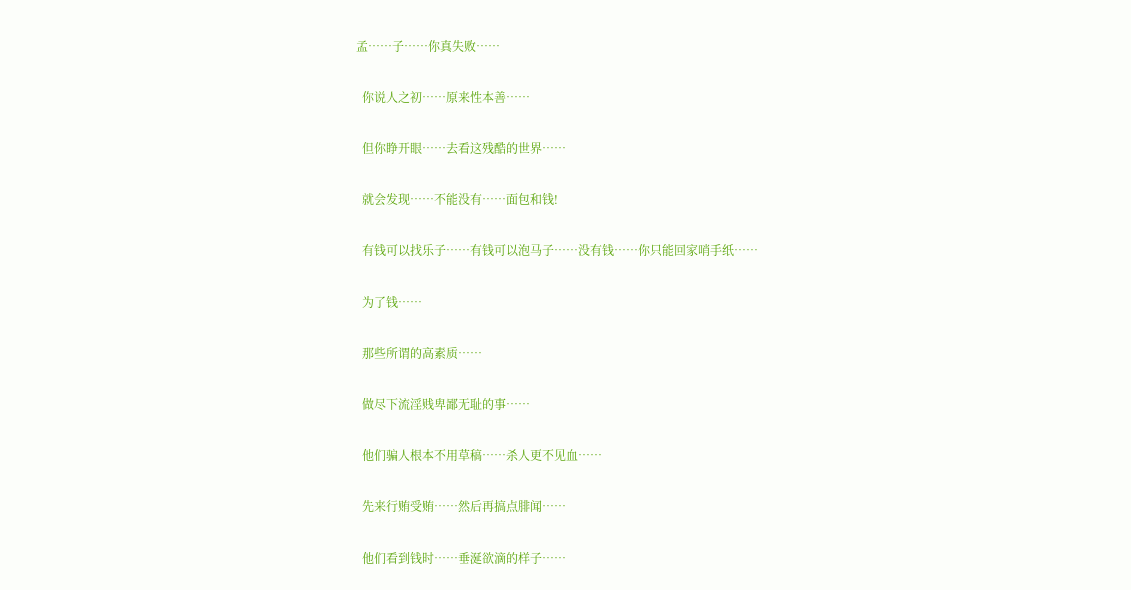孟……子……你真失败……

  你说人之初……原来性本善……

  但你睁开眼……去看这残酷的世界……

  就会发现……不能没有……面包和钱!

  有钱可以找乐子……有钱可以泡马子……没有钱……你只能回家哨手纸……

  为了钱……

  那些所谓的高素质……

  做尽下流淫贱卑鄙无耻的事……

  他们骗人根本不用草稿……杀人更不见血……

  先来行贿受贿……然后再搞点腓闻……

  他们看到钱时……垂涎欲滴的样子……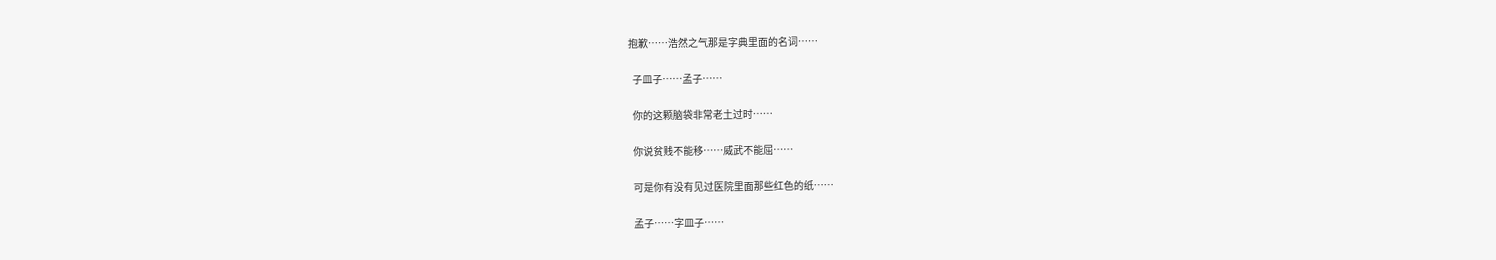抱歉……浩然之气那是字典里面的名词……

  子皿子……孟子……

  你的这颗脑袋非常老土过时……

  你说贫贱不能移……威武不能屈……

  可是你有没有见过医院里面那些红色的纸……

  孟子……字皿子……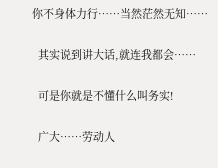你不身体力行……当然茫然无知……

  其实说到讲大话,就连我都会……

  可是你就是不懂什么叫务实!

  广大……劳动人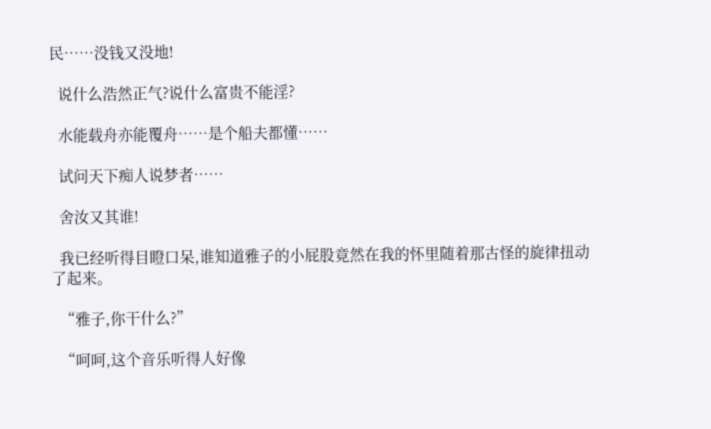民……没钱又没地!

  说什么浩然正气?说什么富贵不能淫?

  水能载舟亦能覆舟……是个船夫都懂……

  试问天下痴人说梦者……

  舍汝又其谁!

  我已经听得目瞪口呆,谁知道雅子的小屁股竟然在我的怀里随着那古怪的旋律扭动了起来。

  “雅子,你干什么?”

  “呵呵,这个音乐听得人好像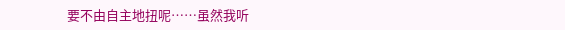要不由自主地扭呢……虽然我听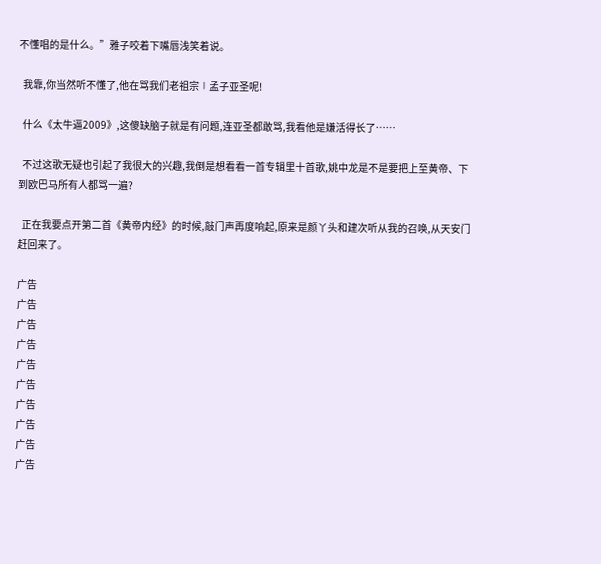不懂唱的是什么。”雅子咬着下嘴唇浅笑着说。

  我靠,你当然听不懂了,他在骂我们老祖宗∣孟子亚圣呢!

  什么《太牛逼2009》,这傻缺脑子就是有问题,连亚圣都敢骂,我看他是嫌活得长了……

  不过这歌无疑也引起了我很大的兴趣,我倒是想看看一首专辑里十首歌,姚中龙是不是要把上至黄帝、下到欧巴马所有人都骂一遍?

  正在我要点开第二首《黄帝内经》的时候,敲门声再度响起,原来是颜丫头和建次听从我的召唤,从天安门赶回来了。

广告
广告
广告
广告
广告
广告
广告
广告
广告
广告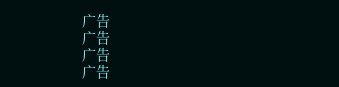广告
广告
广告
广告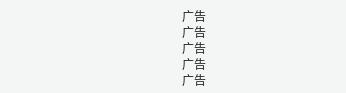广告
广告
广告
广告
广告